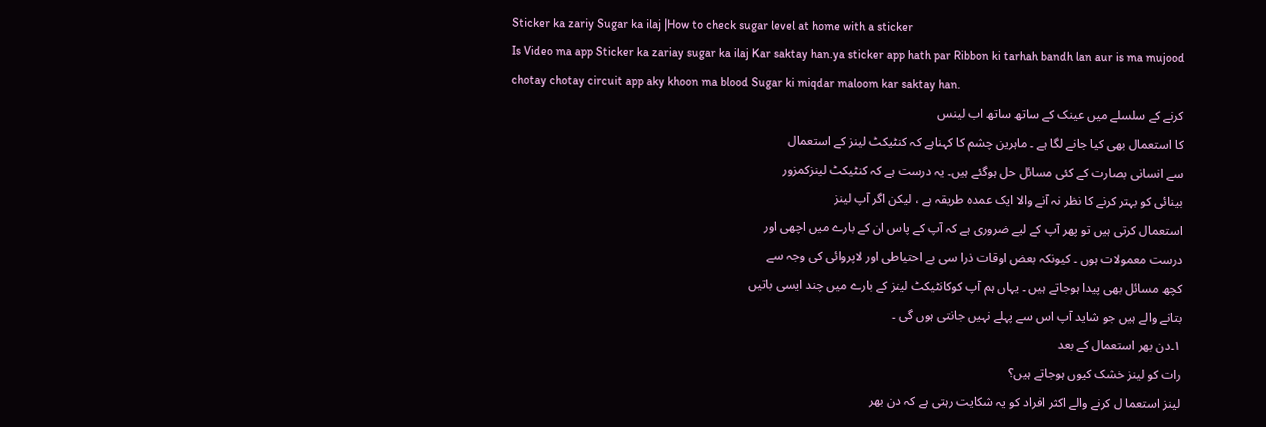Sticker ka zariy Sugar ka ilaj |How to check sugar level at home with a sticker
Is Video ma app Sticker ka zariay sugar ka ilaj Kar saktay han.ya sticker app hath par Ribbon ki tarhah bandh lan aur is ma mujood chotay chotay circuit app aky khoon ma blood Sugar ki miqdar maloom kar saktay han.
کرنے کے سلسلے میں عینک کے ساتھ ساتھ اب لینس
کا استعمال بھی کیا جانے لگا ہے ۔ ماہرین چشم کا کہناہے کہ کنٹیکٹ لینز کے استعمال
سے انسانی بصارت کے کئی مسائل حل ہوگئے ہیں۔ یہ درست ہے کہ کنٹیکٹ لینزکمزور
بینائی کو بہتر کرنے کا نظر نہ آنے والا ایک عمدہ طریقہ ہے ، لیکن اگر آپ لینز
استعمال کرتی ہیں تو پھر آپ کے لیے ضروری ہے کہ آپ کے پاس ان کے بارے میں اچھی اور
درست معمولات ہوں ۔ کیونکہ بعض اوقات ذرا سی بے احتیاطی اور لاپروائی کی وجہ سے
کچھ مسائل بھی پیدا ہوجاتے ہیں ۔ یہاں ہم آپ کوکانٹیکٹ لینز کے بارے میں چند ایسی باتیں
بتانے والے ہیں جو شاید آپ اس سے پہلے نہیں جانتی ہوں گی ۔
۱۔دن بھر استعمال کے بعد
رات کو لینز خشک کیوں ہوجاتے ہیں؟
لینز استعما ل کرنے والے اکثر افراد کو یہ شکایت رہتی ہے کہ دن بھر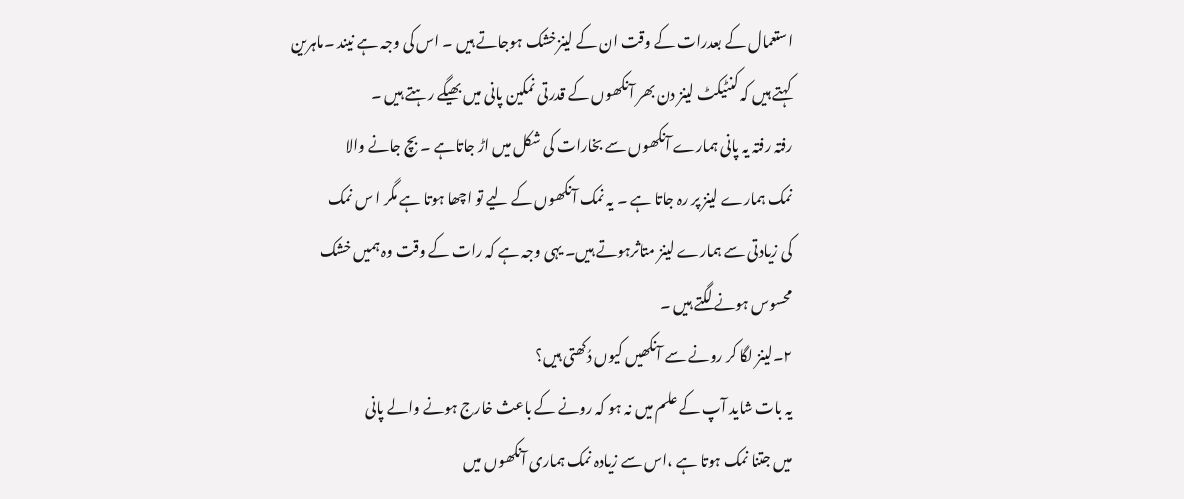استعمال کے بعدرات کے وقت ان کے لینزخشک ہوجاتے ہیں ۔ اس کی وجہ ہے نیند ۔ماہرین
کہتے ہیں کہ کنٹیکٹ لینز دن بھر آنکھوں کے قدرتی نمکین پانی میں بھیگے رہتے ہیں ۔
رفتہ رفتہ یہ پانی ہمارے آنکھوں سے بخارات کی شکل میں اڑ جاتاہے ۔ بچ جانے والا
نمک ہمارے لینز پر رہ جاتا ہے ۔ یہ نمک آنکھوں کے لیے تو اچھا ہوتا ہے مگر ا س نمک
کی زیادتی سے ہمارے لینز متاثرہوتے ہیں۔ یہی وجہ ہے کہ رات کے وقت وہ ہمیں خشک
محسوس ہونے لگتے ہیں ۔
۲۔لینز لگا کر رونے سے آنکھیں کیوں دُکھتی ہیں؟
یہ بات شاید آپ کے علم میں نہ ہو کہ رونے کے باعث خارج ہونے والے پانی
میں جتنا نمک ہوتا ہے ،اس سے زیادہ نمک ہماری آنکھوں میں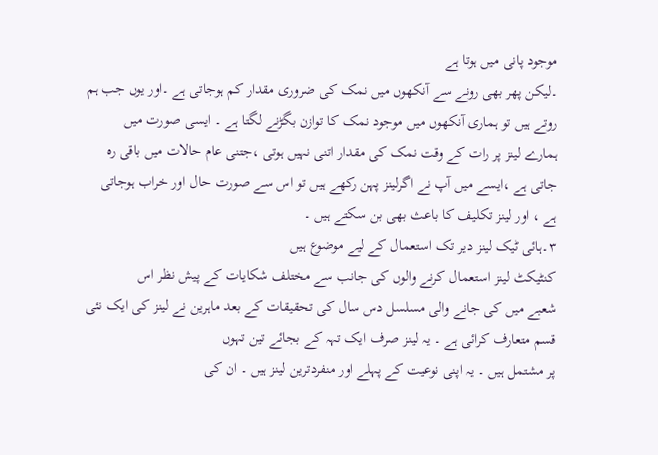موجود پانی میں ہوتا ہے
۔لیکن پھر بھی رونے سے آنکھوں میں نمک کی ضروری مقدار کم ہوجاتی ہے ۔اور یوں جب ہم
روتے ہیں تو ہماری آنکھوں میں موجود نمک کا توازن بگڑنے لگتا ہے ۔ ایسی صورت میں
ہمارے لینز پر رات کے وقت نمک کی مقدار اتنی نہیں ہوتی ،جتنی عام حالات میں باقی رہ
جاتی ہے ،ایسے میں آپ نے اگرلینز پہن رکھے ہیں تو اس سے صورت حال اور خراب ہوجاتی
ہے ، اور لینز تکلیف کا باعث بھی بن سکتے ہیں ۔
۳۔ہائی ٹیک لینز دیر تک استعمال کے لیے موضوع ہیں
کنٹیکٹ لینز استعمال کرنے والوں کی جانب سے مختلف شکایات کے پیش نظر اس
شعبے میں کی جانے والی مسلسل دس سال کی تحقیقات کے بعد ماہرین نے لینز کی ایک نئی
قسم متعارف کرائی ہے ۔ یہ لینز صرف ایک تہہ کے بجائے تین تہوں
پر مشتمل ہیں ۔ یہ اپنی نوعیت کے پہلے اور منفردترین لینز ہیں ۔ ان کی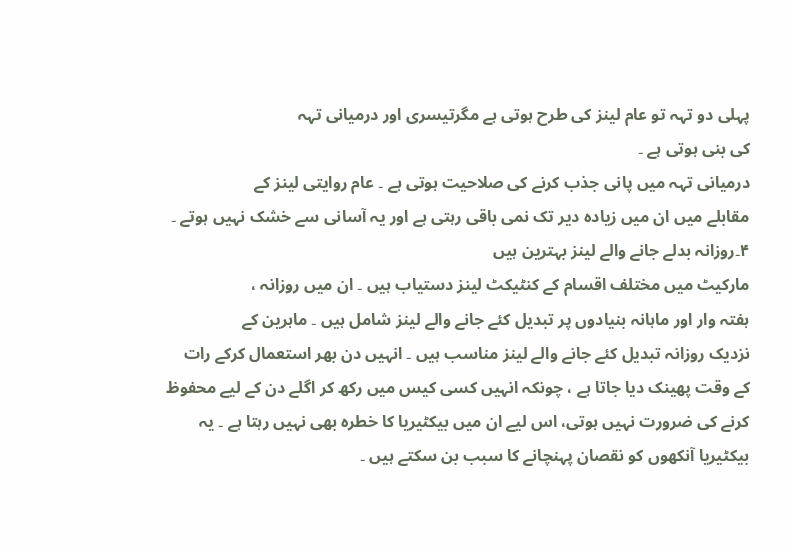پہلی دو تہہ تو عام لینز کی طرح ہوتی ہے مگرتیسری اور درمیانی تہہ
کی بنی ہوتی ہے ۔
درمیانی تہہ میں پانی جذب کرنے کی صلاحیت ہوتی ہے ۔ عام روایتی لینز کے
مقابلے میں ان میں زیادہ دیر تک نمی باقی رہتی ہے اور یہ آسانی سے خشک نہیں ہوتے ۔
۴۔روزانہ بدلے جانے والے لینز بہترین ہیں
مارکیٹ میں مختلف اقسام کے کنٹیکٹ لینز دستیاب ہیں ۔ ان میں روزانہ ،
ہفتہ وار اور ماہانہ بنیادوں پر تبدیل کئے جانے والے لینز شامل ہیں ۔ ماہرین کے
نزدیک روزانہ تبدیل کئے جانے والے لینز مناسب ہیں ۔ انہیں دن بھر استعمال کرکے رات
کے وقت پھینک دیا جاتا ہے ، چونکہ انہیں کسی کیس میں رکھ کر اگلے دن کے لیے محفوظ
کرنے کی ضرورت نہیں ہوتی، اس لیے ان میں بیکٹیریا کا خطرہ بھی نہیں رہتا ہے ۔ یہ
بیکٹیریا آنکھوں کو نقصان پہنچانے کا سبب بن سکتے ہیں ۔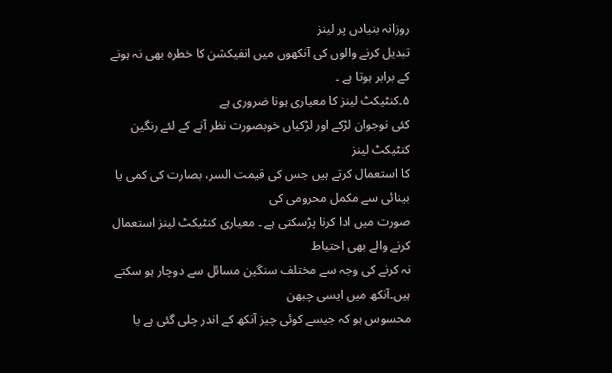روزانہ بنیادں پر لینز
تبدیل کرنے والوں کی آنکھوں میں انفیکشن کا خطرہ بھی نہ ہونے کے برابر ہوتا ہے ۔
۵۔کنٹیکٹ لینز کا معیاری ہونا ضروری ہے
کئی نوجوان لڑکے اور لڑکیاں خوبصورت نظر آنے کے لئے رنگین کنٹیکٹ لینز
کا استعمال کرتے ہیں جس کی قیمت السر، بصارت کی کمی یا بینائی سے مکمل محرومی کی
صورت میں ادا کرنا پڑسکتی ہے ۔ معیاری کنٹیکٹ لینز استعمال کرنے والے بھی احتیاط
نہ کرنے کی وجہ سے مختلف سنگین مسائل سے دوچار ہو سکتے ہیں۔آنکھ میں ایسی چبھن
محسوس ہو کہ جیسے کوئی چیز آنکھ کے اندر چلی گئی ہے یا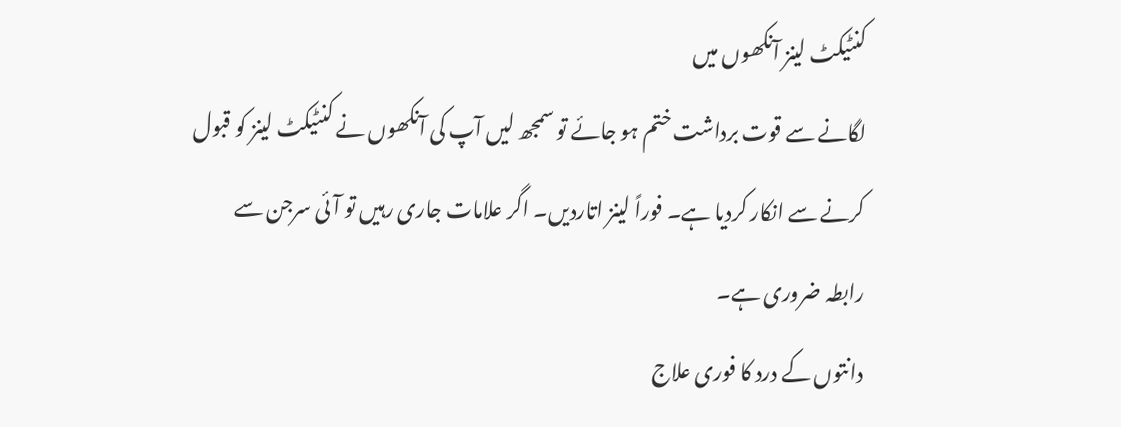کنٹیکٹ لینز آنکھوں میں
لگانے سے قوت برداشت ختم ہو جائے تو سمجھ لیں آپ کی آنکھوں نے کنٹیکٹ لینز کو قبول
کرنے سے انکار کردیا ہے۔ فوراً لینز اتاردیں۔ اگر علامات جاری رہیں تو آئی سرجن سے
رابطہ ضروری ہے۔
دانتوں کے درد کا فوری علاج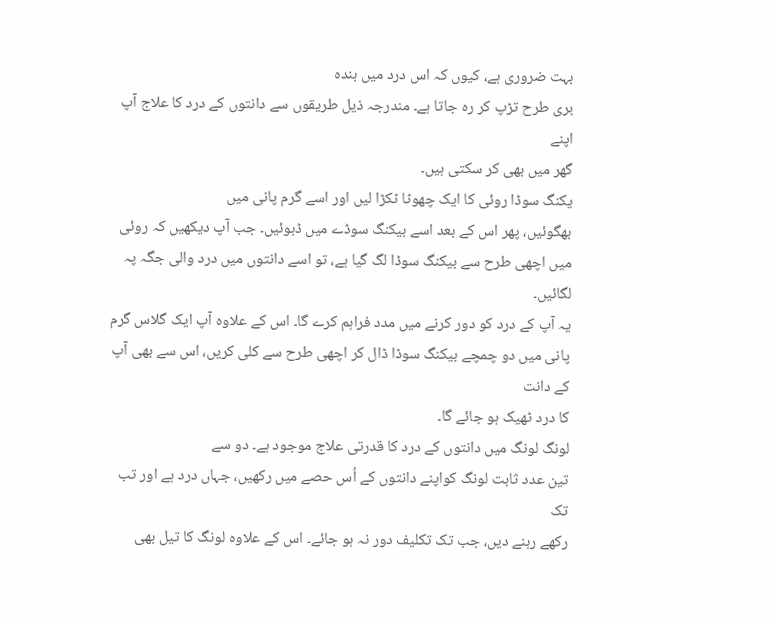بہت ضروری ہے، کیوں کہ اس درد میں بندہ
بری طرح تڑپ کر رہ جاتا ہے۔ مندرجہ ذیل طریقوں سے دانتوں کے درد کا علاج آپ اپنے
گھر میں بھی کر سکتی ہیں۔
یکنگ سوڈا روئی کا ایک چھوٹا ٹکڑا لیں اور اسے گرم پانی میں
بھگوئیں، پھر اس کے بعد اسے بیکنگ سوڈے میں ڈبوئیں۔ جب آپ دیکھیں کہ روئی
میں اچھی طرح سے بیکنگ سوڈا لگ گیا ہے، تو اسے دانتوں میں درد والی جگہ پہ لگائیں۔
یہ آپ کے درد کو دور کرنے میں مدد فراہم کرے گا۔ اس کے علاوہ آپ ایک گلاس گرم
پانی میں دو چمچے بیکنگ سوڈا ڈال کر اچھی طرح سے کلی کریں، اس سے بھی آپ کے دانت
کا درد ٹھیک ہو جائے گا۔
لونگ لونگ میں دانتوں کے درد کا قدرتی علاج موجود ہے۔ دو سے
تین عدد ثابت لونگ کواپنے دانتوں کے اُس حصے میں رکھیں، جہاں درد ہے اور تب تک
رکھے رہنے دیں، جب تک تکلیف دور نہ ہو جائے۔ اس کے علاوہ لونگ کا تیل بھی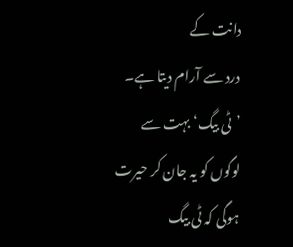دانت کے
درد سے آرام دیتا ہے۔
’ٹی بیگ‘ بہت سے لوگوں کو یہ جان کر حیرت ہوگی کہ ٹی بیگ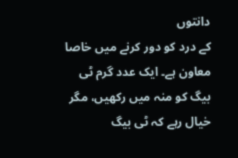دانتوں
کے درد کو دور کرنے میں خاصا معاون ہے۔ ایک عدد گرم ٹی بیگ کو منہ میں رکھیں، مگر
خیال رہے کہ ٹی بیگ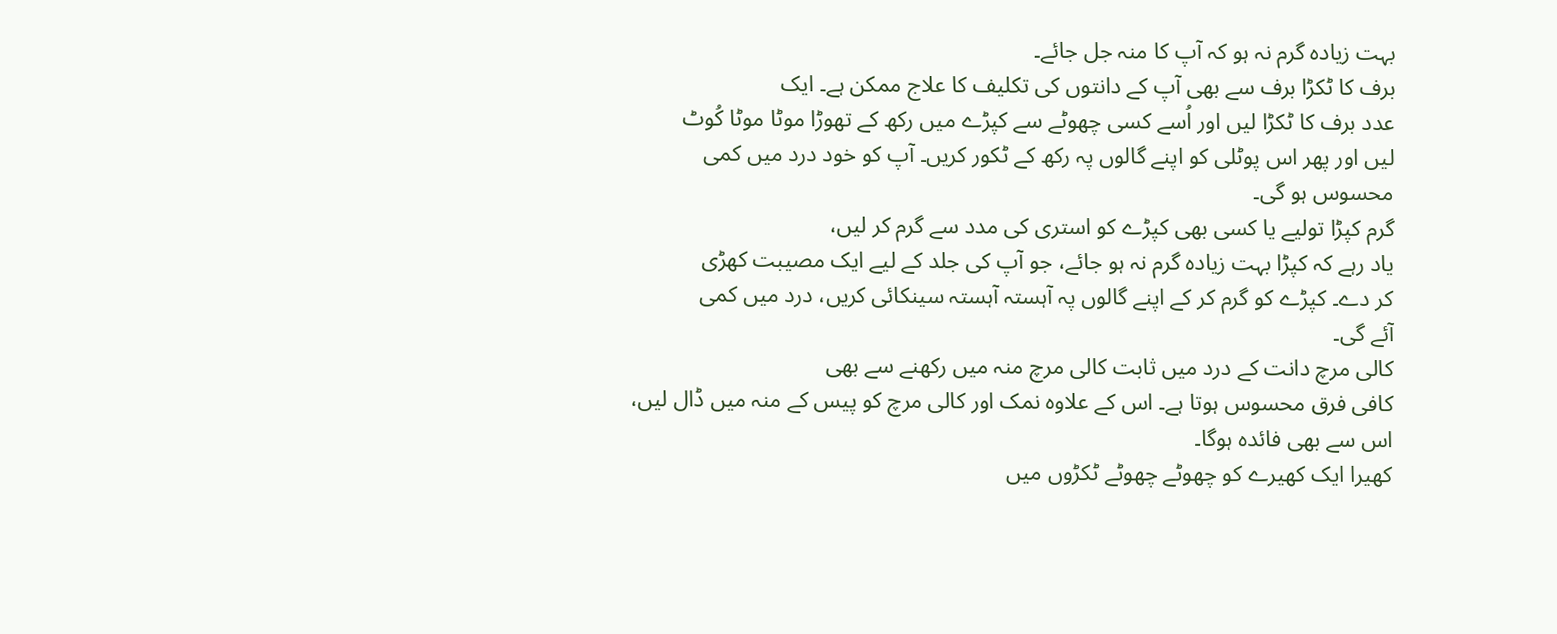بہت زیادہ گرم نہ ہو کہ آپ کا منہ جل جائے۔
برف کا ٹکڑا برف سے بھی آپ کے دانتوں کی تکلیف کا علاج ممکن ہے۔ ایک
عدد برف کا ٹکڑا لیں اور اُسے کسی چھوٹے سے کپڑے میں رکھ کے تھوڑا موٹا موٹا کُوٹ
لیں اور پھر اس پوٹلی کو اپنے گالوں پہ رکھ کے ٹکور کریں۔ آپ کو خود درد میں کمی
محسوس ہو گی۔
گرم کپڑا تولیے یا کسی بھی کپڑے کو استری کی مدد سے گرم کر لیں،
یاد رہے کہ کپڑا بہت زیادہ گرم نہ ہو جائے، جو آپ کی جلد کے لیے ایک مصیبت کھڑی
کر دے۔ کپڑے کو گرم کر کے اپنے گالوں پہ آہستہ آہستہ سینکائی کریں، درد میں کمی
آئے گی۔
کالی مرچ دانت کے درد میں ثابت کالی مرچ منہ میں رکھنے سے بھی
کافی فرق محسوس ہوتا ہے۔ اس کے علاوہ نمک اور کالی مرچ کو پیس کے منہ میں ڈال لیں،
اس سے بھی فائدہ ہوگا۔
کھیرا ایک کھیرے کو چھوٹے چھوٹے ٹکڑوں میں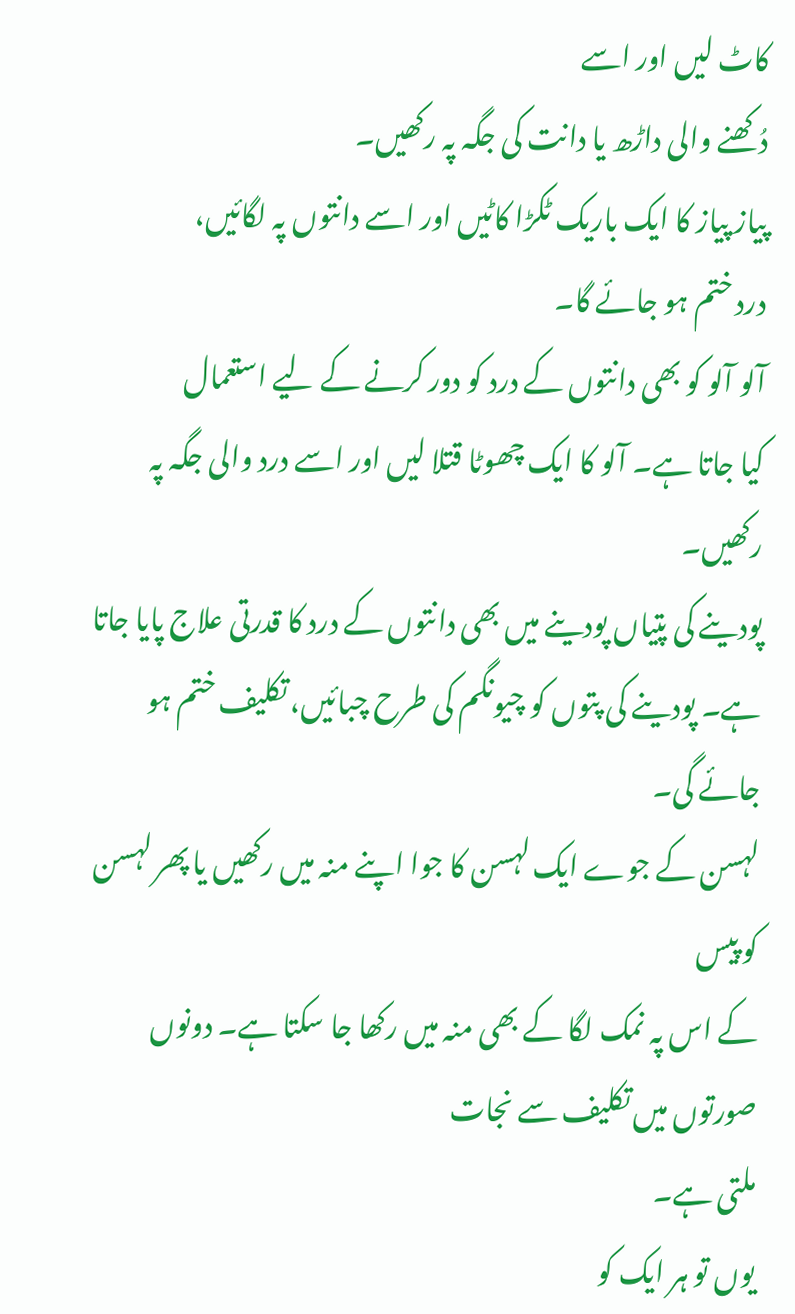کاٹ لیں اور اسے
دُکھنے والی داڑھ یا دانت کی جگہ پہ رکھیں۔
پیاز پیاز کا ایک باریک ٹکڑا کاٹیں اور اسے دانتوں پہ لگائیں،
درد ختم ہو جائے گا۔
آلو آلو کو بھی دانتوں کے درد کو دور کرنے کے لیے استعمال
کیا جاتا ہے۔ آلو کا ایک چھوٹا قتلا لیں اور اسے درد والی جگہ پہ رکھیں۔
پودینے کی پتیاں پودینے میں بھی دانتوں کے درد کا قدرتی علاج پایا جاتا
ہے۔ پودینے کی پتوں کو چیونگم کی طرح چبائیں، تکلیف ختم ہو جائے گی۔
لہسن کے جوے ایک لہسن کا جوا اپنے منہ میں رکھیں یا پھر لہسن کو پیس
کے اس پہ نمک لگا کے بھی منہ میں رکھا جا سکتا ہے۔ دونوں صورتوں میں تکلیف سے نجات
ملتی ہے۔
یوں تو ہر ایک کو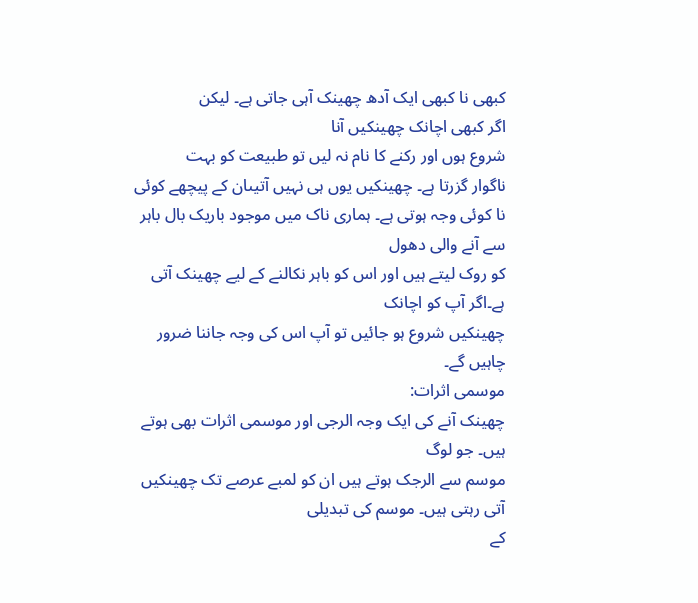کبھی نا کبھی ایک آدھ چھینک آہی جاتی ہے۔ لیکن
اگر کبھی اچانک چھینکیں آنا
شروع ہوں اور رکنے کا نام نہ لیں تو طبیعت کو بہت
ناگوار گزرتا ہے۔ چھینکیں یوں ہی نہیں آتیںان کے پیچھے کوئی نا کوئی وجہ ہوتی ہے۔ ہماری ناک میں موجود باریک بال باہر سے آنے والی دھول
کو روک لیتے ہیں اور اس کو باہر نکالنے کے لیے چھینک آتی ہے۔اگر آپ کو اچانک
چھینکیں شروع ہو جائیں تو آپ اس کی وجہ جاننا ضرور چاہیں گے۔
موسمی اثرات:
چھینک آنے کی ایک وجہ الرجی اور موسمی اثرات بھی ہوتے ہیں۔ جو لوگ
موسم سے الرجک ہوتے ہیں ان کو لمبے عرصے تک چھینکیں آتی رہتی ہیں۔ موسم کی تبدیلی
کے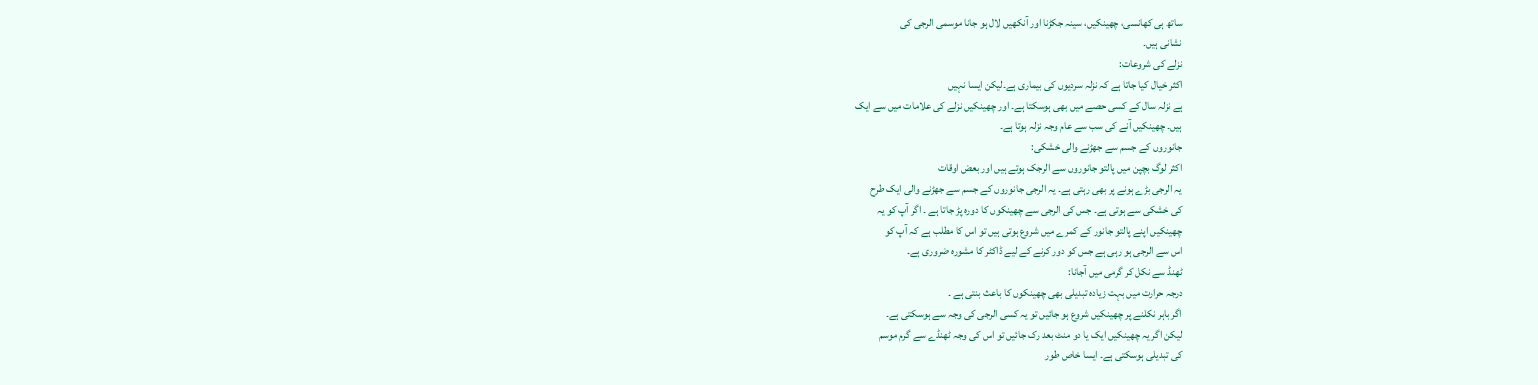ساتھ ہی کھانسی، چھینکیں، سینہ جکڑنا اور آنکھیں لال ہو جانا موسمی الرجی کی
نشانی ہیں۔
نزلے کی شروعات:
اکثر خیال کیا جاتا ہے کہ نزلہ سردیوں کی بیماری ہے۔لیکن ایسا نہیں
ہے نزلہ سال کے کسی حصے میں بھی ہوسکتا ہے۔ اور چھینکیں نزلے کی علامات میں سے ایک
ہیں۔ چھینکیں آنے کی سب سے عام وجہ نزلہ ہوتا ہے۔
جانوروں کے جسم سے جھڑنے والی خشکی:
اکثر لوگ بچپن میں پالتو جانوروں سے الرجک ہوتے ہیں اور بعض اوقات
یہ الرجی بڑے ہونے پر بھی رہتی ہے۔ یہ الرجی جانوروں کے جسم سے جھڑنے والی ایک طرح
کی خشکی سے ہوتی ہے۔ جس کی الرجی سے چھینکوں کا دورہ پڑ جاتا ہے ۔ اگر آپ کو یہ
چھینکیں اپنے پالتو جانور کے کمرے میں شروع ہوتی ہیں تو اس کا مطلب ہے کہ آپ کو
اس سے الرجی ہو رہی ہے جس کو دور کرنے کے لیے ڈاکٹر کا مشورہ ضروری ہے۔
ٹھنڈ سے نکل کر گرمی میں آجانا:
درجہ حرارت میں بہت زیادہ تبدیلی بھی چھینکوں کا باعث بنتی ہے ۔
اگر باہر نکلنے پر چھینکیں شروع ہو جائیں تو یہ کسی الرجی کی وجہ سے ہوسکتی ہے۔
لیکن اگر یہ چھینکیں ایک یا دو منٹ بعد رک جائیں تو اس کی وجہ ٹھنڈے سے گرم موسم
کی تبدیلی ہوسکتی ہے۔ ایسا خاص طور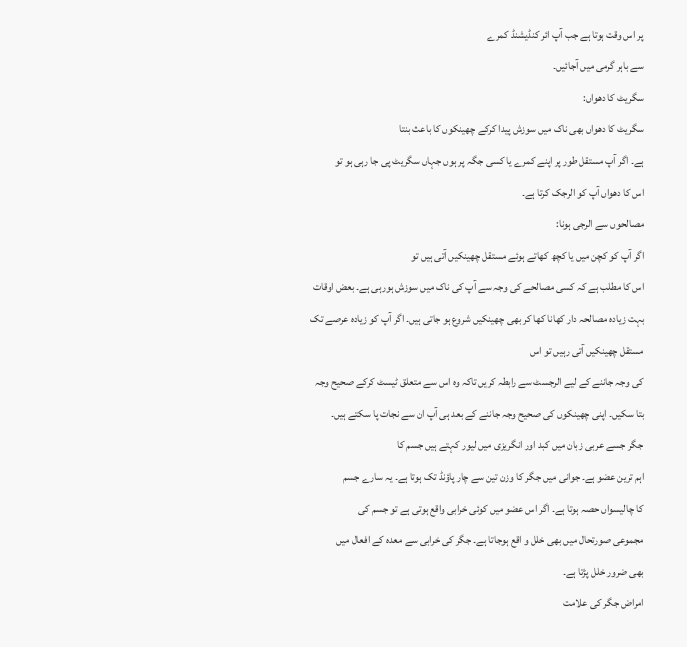پر اس وقت ہوتا ہے جب آپ ائر کنڈیشنڈ کمرے
سے باہر گرمی میں آجائیں۔
سگریٹ کا دھواں:
سگریٹ کا دھواں بھی ناک میں سوزش پیدا کرکے چھینکوں کا باعث بنتا
ہے۔ اگر آپ مستقل طور پر اپنے کمرے یا کسی جگہ پر ہوں جہاں سگریٹ پی جا رہی ہو تو
اس کا دھواں آپ کو الرجک کرتا ہے۔
مصالحوں سے الرجی ہونا:
اگر آپ کو کچن میں یا کچھ کھاتے ہوئے مستقل چھینکیں آتی ہیں تو
اس کا مطلب ہے کہ کسی مصالحے کی وجہ سے آپ کی ناک میں سوزش ہورہی ہے۔ بعض اوقات
بہت زیادہ مصالحہ دار کھانا کھا کر بھی چھینکیں شروع ہو جاتی ہیں۔ اگر آپ کو زیادہ عرصے تک مستقل چھینکیں آتی رہیں تو اس
کی وجہ جاننے کے لیے الرجسٹ سے رابطہ کریں تاکہ وہ اس سے متعلق ٹیسٹ کرکے صحیح وجہ
بتا سکیں۔ اپنی چھینکوں کی صحیح وجہ جاننے کے بعد ہی آپ ان سے نجات پا سکتے ہیں۔
جگر جسے عربی زبان میں کبد اور انگریزی میں لیور کہتے ہیں جسم کا
اہم ترین عضو ہے۔ جوانی میں جگر کا وزن تین سے چار پاؤنڈ تک ہوتا ہے۔ یہ سارے جسم
کا چالیسواں حصہ ہوتا ہے۔ اگر اس عضو میں کوئی خرابی واقع ہوتی ہے تو جسم کی
مجموعی صورتحال میں بھی خلل و اقع ہوجاتا ہے۔ جگر کی خرابی سے معدہ کے افعال میں
بھی ضرور خلل پڑتا ہے۔
امراض جگر کی علامت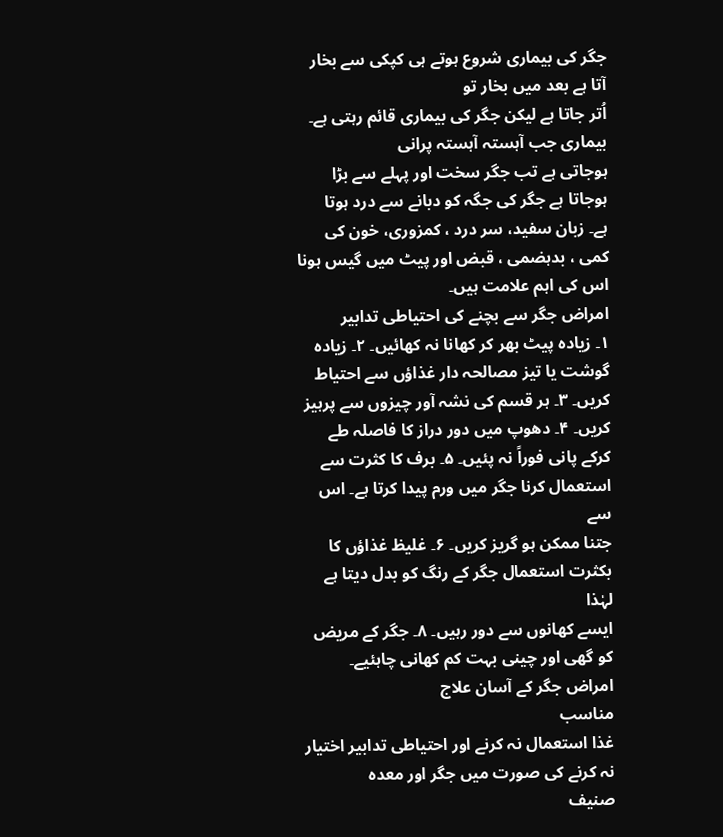جگر کی بیماری شروع ہوتے ہی کپکی سے بخار آتا ہے بعد میں بخار تو
اُتر جاتا ہے لیکن جگر کی بیماری قائم رہتی ہے۔ بیماری جب آہستہ آہستہ پرانی
ہوجاتی ہے تب جگر سخت اور پہلے سے بڑا ہوجاتا ہے جگر کی جگہ کو دبانے سے درد ہوتا
ہے۔ زبان سفید، سر درد ، کمزوری، خون کی کمی ، بدہضمی ، قبض اور پیٹ میں گیس ہونا
اس کی اہم علامت ہیں۔
امراض جگر سے بچنے کی احتیاطی تدابیر
۱۔ زیادہ پیٹ بھر کر کھانا نہ کھائیں۔ ۲۔ زیادہ گوشت یا تیز مصالحہ دار غذاؤں سے احتیاط کریں۔ ۳۔ ہر قسم کی نشہ آور چیزوں سے پرہیز کریں۔ ۴۔ دھوپ میں دور دراز کا فاصلہ طے کرکے پانی فوراً نہ پئیں۔ ۵۔ برف کا کثرت سے استعمال کرنا جگر میں ورم پیدا کرتا ہے۔ اس سے
جتنا ممکن ہو گریز کریں۔ ۶۔ غلیظ غذاؤں کا بکثرت استعمال جگر کے رنگ کو بدل دیتا ہے لہٰذا
ایسے کھانوں سے دور رہیں۔ ۸۔ جگر کے مریض کو گھی اور چینی بہت کم کھانی چاہئیے۔
امراض جگر کے آسان علاج
مناسب
غذا استعمال نہ کرنے اور احتیاطی تدابیر اختیار نہ کرنے کی صورت میں جگر اور معدہ
صنیف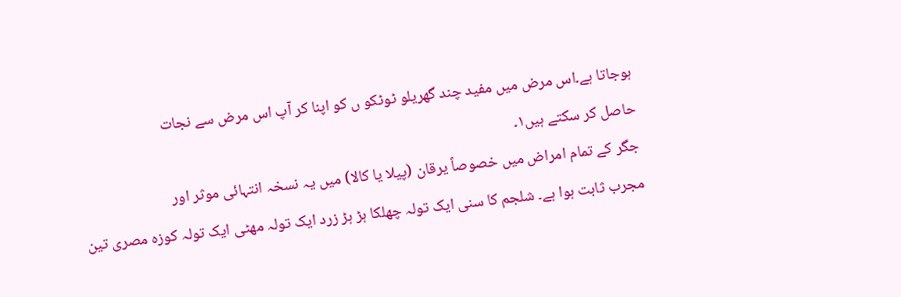ہوجاتا ہے۔اس مرض میں مفید چند گھریلو ٹوٹکو ں کو اپنا کر آپ اس مرض سے نجات
حاصل کر سکتے ہیں۱۔
جگر کے تمام امراض میں خصوصاً یرقان (پیلا یا کالا) میں یہ نسخہ انتہائی موثر اور
مجرب ثابت ہوا ہے۔ شلجم کا سنی ایک تولہ چھلکا ہڑ ہڑ زرد ایک تولہ مھٹی ایک تولہ کوزہ مصری تین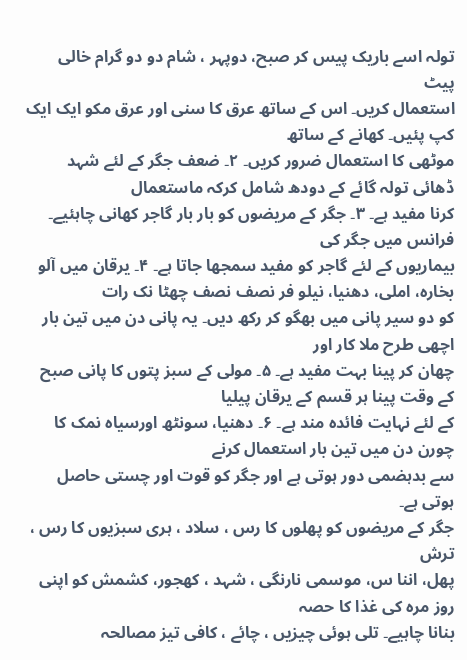تولہ اسے باریک پیس کر صبح، دوپہر ، شام دو دو گرام خالی پیٹ
استعمال کریں۔ اس کے ساتھ عرق کا سنی اور عرق مکو ایک ایک کپ پئیں۔ کھانے کے ساتھ
موٹھی کا استعمال ضرور کریں۔ ۲۔ ضعف جگر کے لئے شہد ڈھائی تولہ گائے کے دودھ شامل کرکہ ماستعمال
کرنا مفید ہے۔ ۳۔ جگر کے مریضوں کو بار بار گاجر کھانی چاہئیے۔ فرانس میں جگر کی
بیماریوں کے لئے گاجر کو مفید سمجھا جاتا ہے۔ ۴۔ یرقان میں آلو بخارہ، املی، دھنیا، نیلو فر نصف نصف چھٹا نک رات
کو دو سیر پانی میں بھگو کر رکھ دیں۔ یہ پانی دن میں تین بار اچھی طرح ملا کار اور
چھان کر پینا بہت مفید ہے۔ ۵۔ مولی کے سبز پتوں کا پانی صبح کے وقت پینا ہر قسم کے یرقان پیلیا
کے لئے نہایت فائدہ مند ہے۔ ۶۔ دھنیا، سونٹھ اورسیاہ نمک کا چورن دن میں تین بار استعمال کرنے
سے بدہضمی دور ہوتی ہے اور جگر کو قوت اور چستی حاصل ہوتی ہے۔
جگر کے مریضوں کو پھلوں کا رس ، سلاد ، ہری سبزیوں کا رس ، ترش
پھل، اننا س، موسمی نارنگی ، شہد ، کھجور، کشمش کو اپنی روز مرہ کی غذا کا حصہ
بنانا چاہیے۔ تلی ہوئی چیزیں ، چائے ، کافی تیز مصالحہ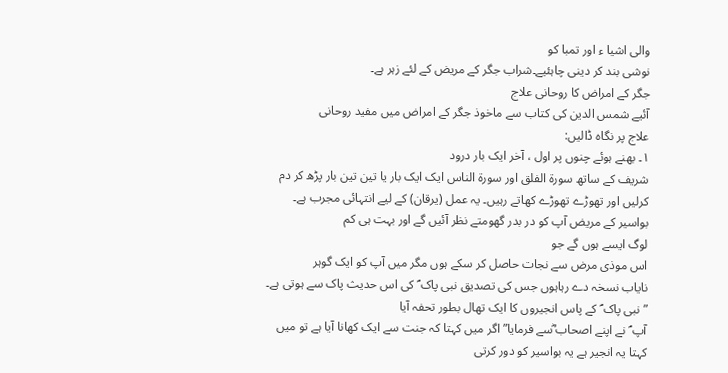والی اشیا ء اور تمبا کو
نوشی بند کر دینی چاہئیے۔شراب جگر کے مریض کے لئے زہر ہے۔
جگر کے امراض کا روحانی علاج
آئیے شمس الدین کی کتاب سے ماخوذ جگر کے امراض میں مفید روحانی
علاج پر نگاہ ڈالیں:
۱۔ بھنے ہوئے چنوں پر اول ، آخر ایک بار درود
شریف کے ساتھ سورۃ الفلق اور سورۃ الناس ایک ایک بار یا تین تین بار پڑھ کر دم
کرلیں اور تھوڑے تھوڑے کھاتے رہیں۔ یہ عمل (یرقان) کے لیے انتہائی مجرب ہے۔
بواسیر کے مریض آپ کو در بدر گھومتے نظر آئیں گے اور بہت ہی کم
لوگ ایسے ہوں گے جو
اس موذی مرض سے نجات حاصل کر سکے ہوں مگر میں آپ کو ایک گوہر
نایاب نسخہ دے رہاہوں جس کی تصدیق نبی پاک ؐ کی اس حدیث پاک سے ہوتی ہے۔
” نبی پاک ؐ کے پاس انجیروں کا ایک تھال بطور تحفہ آیا
آپ ؐ نے اپنے اصحاب ؓسے فرمایا” اگر میں کہتا کہ جنت سے ایک کھانا آیا ہے تو میں
کہتا یہ انجیر ہے یہ بواسیر کو دور کرتی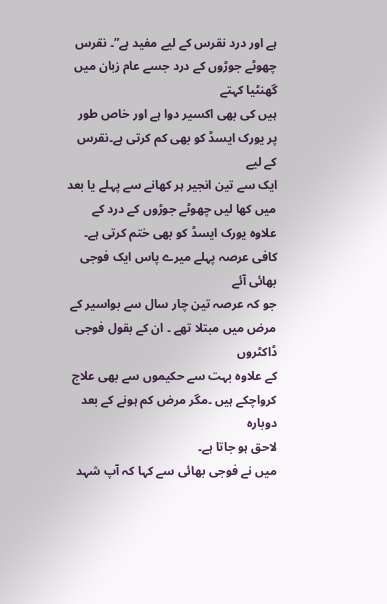ہے اور درد نقرس کے لیے مفید ہے”۔ نقرس چھوٹے جوڑوں کے درد جسے عام زبان میں گھنٹیا کہتے
ہیں کی بھی اکسیر دوا ہے اور خاص طور پر یورک ایسڈ کو بھی کم کرتی ہے۔نقرس کے لیے
ایک سے تین انجیر ہر کھانے سے پہلے یا بعد میں کھا لیں چھوٹے جوڑوں کے درد کے
علاوہ یورک ایسڈ کو بھی ختم کرتی ہے۔ کافی عرصہ پہلے میرے پاس ایک فوجی بھائی آئے
جو کہ عرصہ تین چار سال سے بواسیر کے مرض میں مبتلا تھے ۔ ان کے بقول فوجی ڈاکٹروں
کے علاوہ بہت سے حکیموں سے بھی علاج کرواچکے ہیں ۔مگر مرض کم ہونے کے بعد دوبارہ
لاحق ہو جاتا ہے۔
میں نے فوجی بھائی سے کہا کہ آپ شہد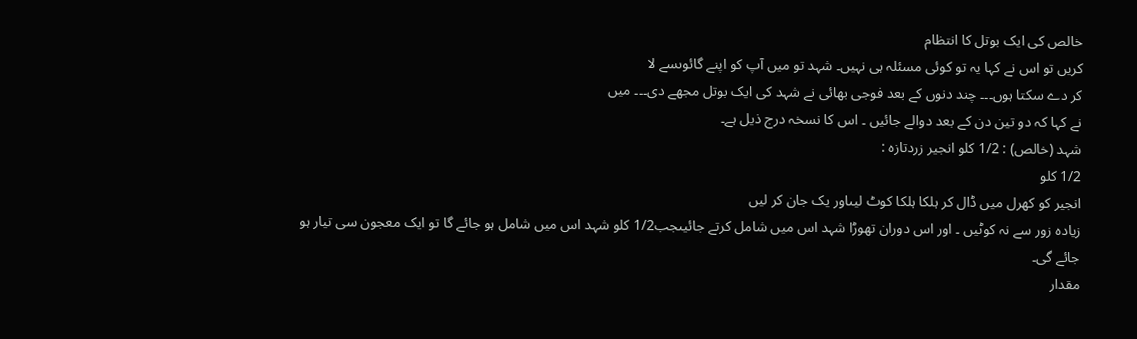خالص کی ایک بوتل کا انتظام
کریں تو اس نے کہا یہ تو کوئی مسئلہ ہی نہیں۔ شہد تو میں آپ کو اپنے گائوںسے لا
کر دے سکتا ہوں۔۔۔ چند دنوں کے بعد فوجی بھائی نے شہد کی ایک بوتل مجھے دی۔۔۔ میں
نے کہا کہ دو تین دن کے بعد دوالے جائیں ۔ اس کا نسخہ درج ذیل ہے۔
شہد (خالص) : 1/2 کلو انجیر زردتازہ :
1/2 کلو
انجیر کو کھرل میں ڈال کر ہلکا ہلکا کوٹ لیںاور یک جان کر لیں
زیادہ زور سے نہ کوٹیں ۔ اور اس دوران تھوڑا شہد اس میں شامل کرتے جائیںجب1/2 کلو شہد اس میں شامل ہو جائے گا تو ایک معجون سی تیار ہو
جائے گی۔
مقدار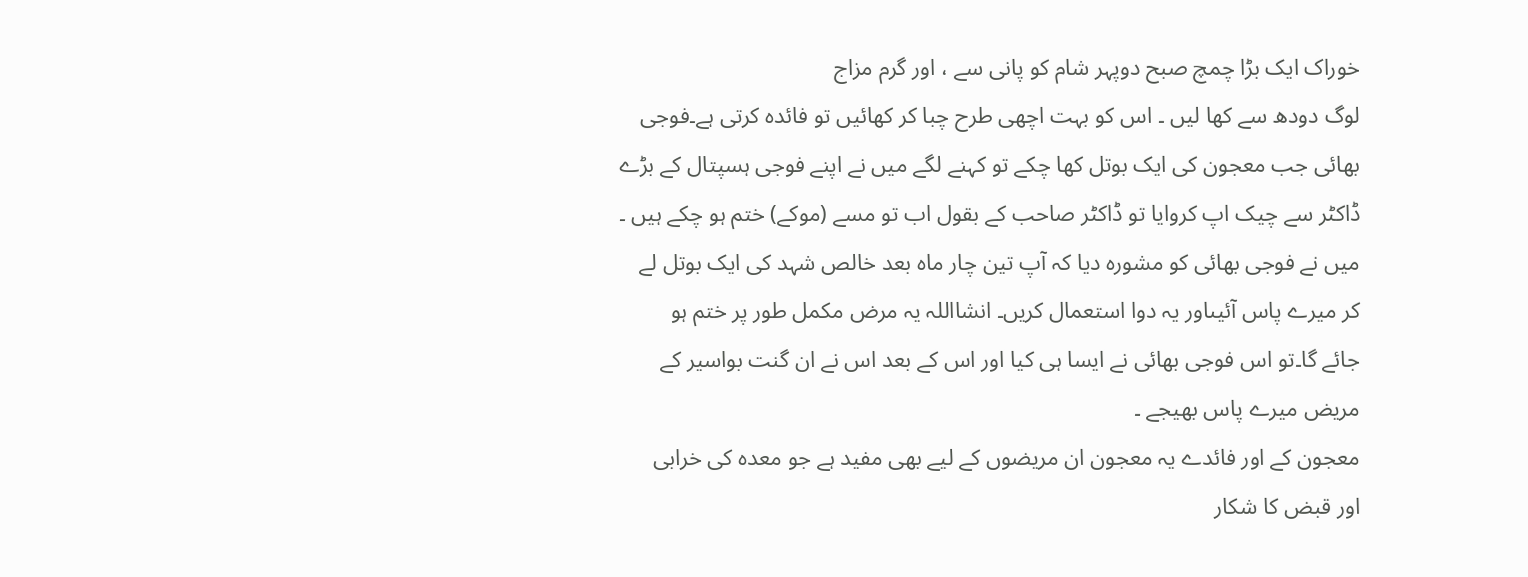خوراک ایک بڑا چمچ صبح دوپہر شام کو پانی سے ، اور گرم مزاج
لوگ دودھ سے کھا لیں ۔ اس کو بہت اچھی طرح چبا کر کھائیں تو فائدہ کرتی ہے۔فوجی
بھائی جب معجون کی ایک بوتل کھا چکے تو کہنے لگے میں نے اپنے فوجی ہسپتال کے بڑے
ڈاکٹر سے چیک اپ کروایا تو ڈاکٹر صاحب کے بقول اب تو مسے (موکے) ختم ہو چکے ہیں ۔
میں نے فوجی بھائی کو مشورہ دیا کہ آپ تین چار ماہ بعد خالص شہد کی ایک بوتل لے
کر میرے پاس آئیںاور یہ دوا استعمال کریں۔ انشااللہ یہ مرض مکمل طور پر ختم ہو
جائے گا۔تو اس فوجی بھائی نے ایسا ہی کیا اور اس کے بعد اس نے ان گنت بواسیر کے
مریض میرے پاس بھیجے ۔
معجون کے اور فائدے یہ معجون ان مریضوں کے لیے بھی مفید ہے جو معدہ کی خرابی
اور قبض کا شکار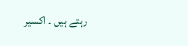رہتے ہیں ۔ اکسیر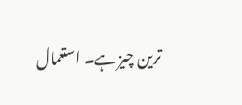ترین چیز ہے۔ استعمال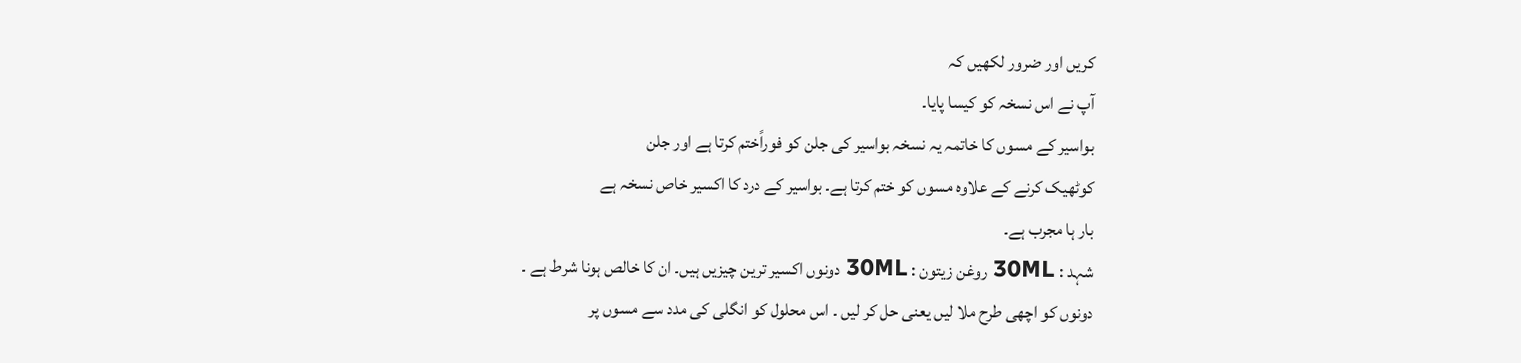کریں اور ضرور لکھیں کہ
آپ نے اس نسخہ کو کیسا پایا۔
بواسیر کے مسوں کا خاتمہ یہ نسخہ بواسیر کی جلن کو فوراًختم کرتا ہے اور جلن
کوٹھیک کرنے کے علاوہ مسوں کو ختم کرتا ہے۔ بواسیر کے درد کا اکسیر خاص نسخہ ہے
بار ہا مجرب ہے۔
شہد : 30ML روغن زیتون : 30ML دونوں اکسیر ترین چیزیں ہیں۔ ان کا خالص ہونا شرط ہے ۔
دونوں کو اچھی طرح ملا لیں یعنی حل کر لیں ۔ اس محلول کو انگلی کی مدد سے مسوں پر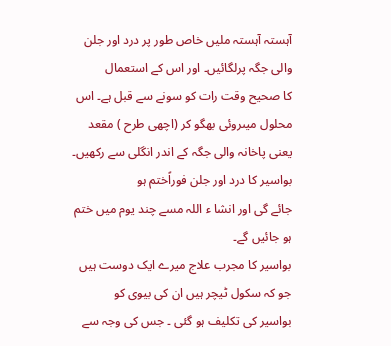آہستہ آہستہ ملیں خاص طور پر درد اور جلن والی جگہ پرلگائیں۔ اور اس کے استعمال
کا صحیح وقت رات کو سونے سے قبل ہے۔ اس محلول میںروئی بھگو کر (اچھی طرح ) مقعد
یعنی پاخانہ والی جگہ کے اندر انگلی سے رکھیں۔ بواسیر کا درد اور جلن فوراًختم ہو
جائے گی اور انشا ء اللہ مسے چند یوم میں ختم ہو جائیں گے۔
بواسیر کا مجرب علاج میرے ایک دوست ہیں جو کہ سکول ٹیچر ہیں ان کی بیوی کو
بواسیر کی تکلیف ہو گئی ۔ جس کی وجہ سے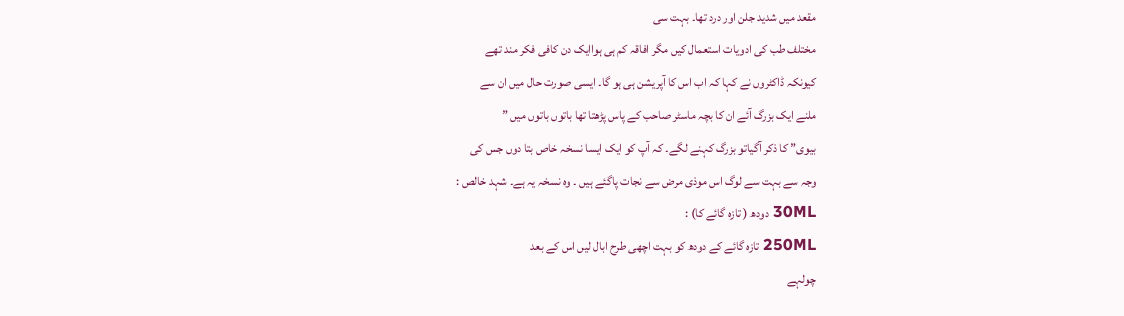مقعد میں شدید جلن اور درد تھا۔ بہت سی
مختلف طب کی ادویات استعمال کیں مگر افاقہ کم ہی ہواایک دن کافی فکر مند تھے
کیونکہ ڈاکٹروں نے کہا کہ اب اس کا آپریشن ہی ہو گا۔ ایسی صورت حال میں ان سے
ملنے ایک بزرگ آئے ان کا بچہ ماسٹر صاحب کے پاس پڑھتا تھا باتوں باتوں میں ”
بیوی” کا ذکر آگیاتو بزرگ کہنے لگے۔ کہ آپ کو ایک ایسا نسخہ خاص بتا دوں جس کی
وجہ سے بہت سے لوگ اس موذی مرض سے نجات پاگئے ہیں ۔ وہ نسخہ یہ ہے۔ شہد خالص :
30ML دودھ ( تازہ گائے کا) :
250ML تازہ گائے کے دودھ کو بہت اچھی طرح ابال لیں اس کے بعد
چولہے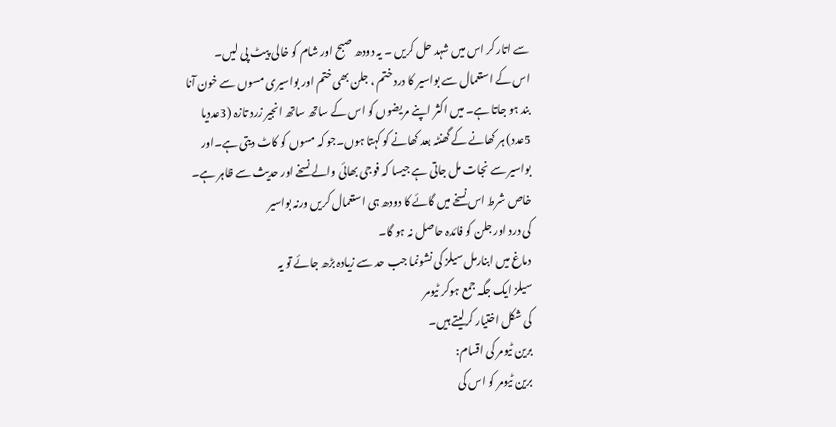سے اتار کر اس میں شہد حل کریں ۔ یہ دودھ صبح اور شام کو خالی پیٹ پی لیں۔
اس کے استعمال سے بواسیر کا درد ختم ، جلن بھی ختم اور بواسیری مسوں سے خون آنا
بند ہو جاتا ہے۔ میں اکثر اپنے مریضوں کو اس کے ساتھ ساتھ انجیر زرد تازہ (3عددیا
5عدد) ہر کھانے کے گھنٹہ بعد کھانے کو کہتا ہوں۔جو کہ مسوں کو کاٹ دیتی ہے۔اور
بواسیر سے نجات مل جاتی ہے جیسا کہ فوجی بھائی والے نسخے اور حدیث سے ظاہر ہے۔
خاص شرط اس نسخے میں گائے کا دودھ ہی استعمال کریں ورنہ بواسیر
کی درد اور جلن کو فائدہ حاصل نہ ہو گا۔
دماغ میں ابنارمل سیلز کی نشونما جب حد سے زیادہ بڑھ جائے تو یہ
سیلز ایک جگہ جمع ہوکر ٹیومر
کی شکل اختیار کرلیتے ہیں۔
برین ٹیومر کی اقسام:
برین ٹیومر کو اس کی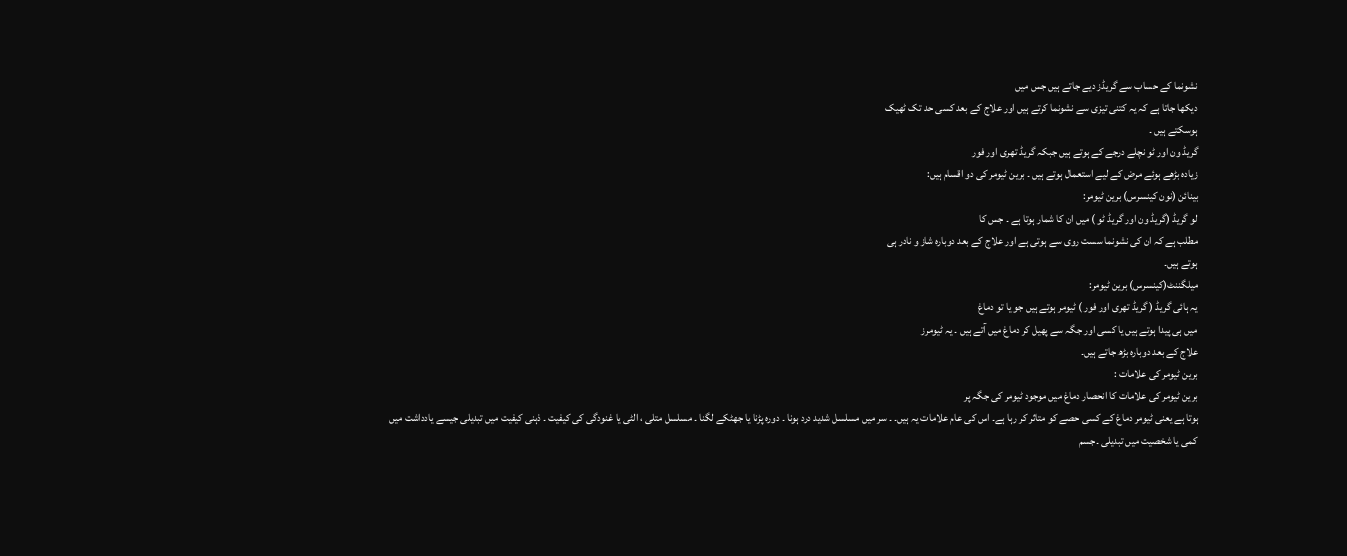نشونما کے حساب سے گریڈز دیے جاتے ہیں جس میں
دیکھا جاتا ہے کہ یہ کتنی تیزی سے نشونما کرتے ہیں اور علاج کے بعد کسی حد تک ٹھیک
ہوسکتے ہیں ۔
گریڈ ون اور ٹو نچلے درجے کے ہوتے ہیں جبکہ گریڈ تھری اور فور
زیادہ بڑھے ہوئے مرض کے لیے استعمال ہوتے ہیں ۔ برین ٹیومر کی دو اقسام ہیں:
بینائن (نون کینسرس) برین ٹیومر:
لو گریڈ (گریڈ ون اور گریڈ ٹو ) میں ان کا شمار ہوتا ہے ۔ جس کا
مطلب ہے کہ ان کی نشونما سست روی سے ہوتی ہے اور علاج کے بعد دوبارہ شاز و نادر ہی
ہوتے ہیں۔
میلگننٹ(کینسرس) برین ٹیومر:
یہ ہائی گریڈ ( گریڈ تھری اور فور ) ٹیومر ہوتے ہیں جو یا تو دماغ
میں ہی پیدا ہوتے ہیں یا کسی اور جگہ سے پھیل کر دماغ میں آتے ہیں ۔ یہ ٹیومرز
علاج کے بعد دوبارہ بڑھ جاتے ہیں۔
برین ٹیومر کی علامات :
برین ٹیومر کی علامات کا انحصار دماغ میں موجود ٹیومر کی جگہ پر
ہوتا ہے یعنی ٹیومر دماغ کے کسی حصے کو متاثر کر رہا ہے۔ اس کی عام علامات یہ ہیں۔ ۔ سر میں مسلسل شدید درد ہونا ۔ دورہ پڑنا یا جھٹکے لگنا ۔ مسلسل متلی ، الٹی یا غنودگی کی کیفیت ۔ ذہنی کیفیت میں تبدیلی جیسے یادداشت میں
کمی یا شخصیت میں تبدیلی ۔جسم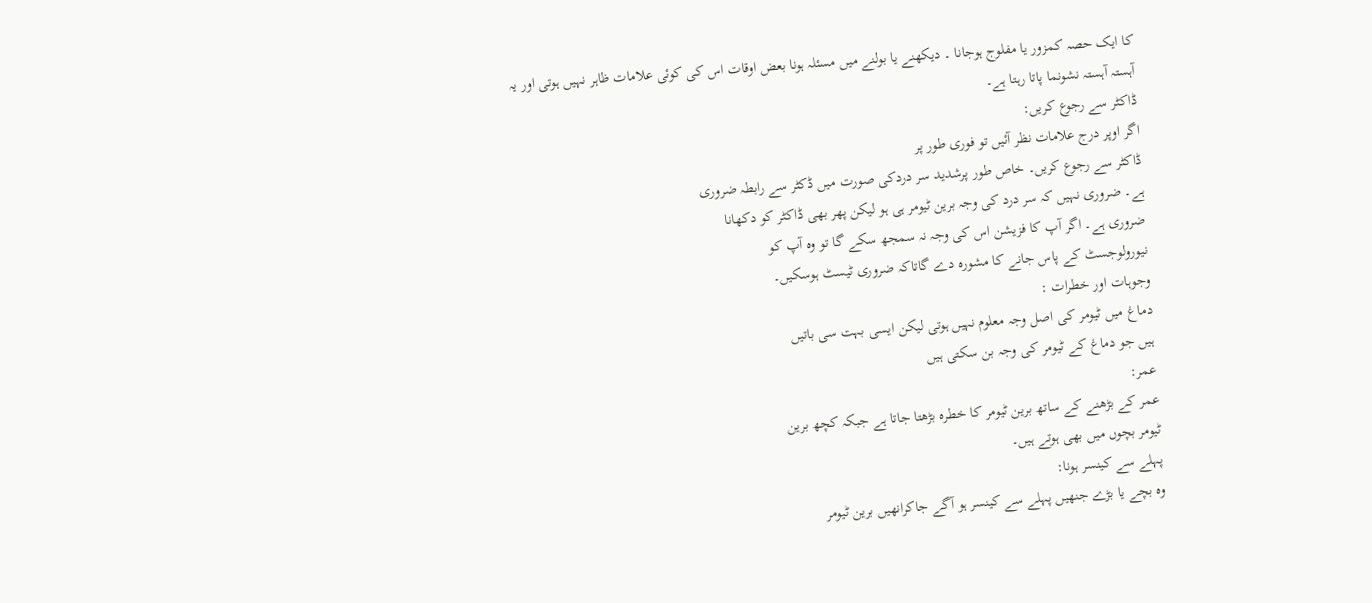کا ایک حصہ کمزور یا مفلوج ہوجانا ۔ دیکھنے یا بولنے میں مسئلہ ہونا بعض اوقات اس کی کوئی علامات ظاہر نہیں ہوتی اور یہ
آہستہ آہستہ نشونما پاتا رہتا ہے۔
ڈاکٹر سے رجوع کریں:
اگر اوپر درج علامات نظر آئیں تو فوری طور پر
ڈاکٹر سے رجوع کریں۔ خاص طور پرشدید سر دردکی صورت میں ڈکٹر سے رابطہ ضروری
ہے۔ ضروری نہیں کہ سر درد کی وجہ برین ٹیومر ہی ہو لیکن پھر بھی ڈاکٹر کو دکھانا
ضروری ہے۔ اگر آپ کا فزیشن اس کی وجہ نہ سمجھ سکے گا تو وہ آپ کو
نیورولوجسٹ کے پاس جانے کا مشورہ دے گاتاکہ ضروری ٹیسٹ ہوسکیں۔
وجوہات اور خطرات :
دماغ میں ٹیومر کی اصل وجہ معلوم نہیں ہوتی لیکن ایسی بہت سی باتیں
ہیں جو دماغ کے ٹیومر کی وجہ بن سکتی ہیں
عمر:
عمر کے بڑھنے کے ساتھ برین ٹیومر کا خطرہ بڑھتا جاتا ہے جبکہ کچھ برین
ٹیومر بچوں میں بھی ہوتے ہیں۔
پہلے سے کینسر ہونا:
وہ بچے یا بڑے جنھیں پہلے سے کینسر ہو آگے جاکرانھیں برین ٹیومر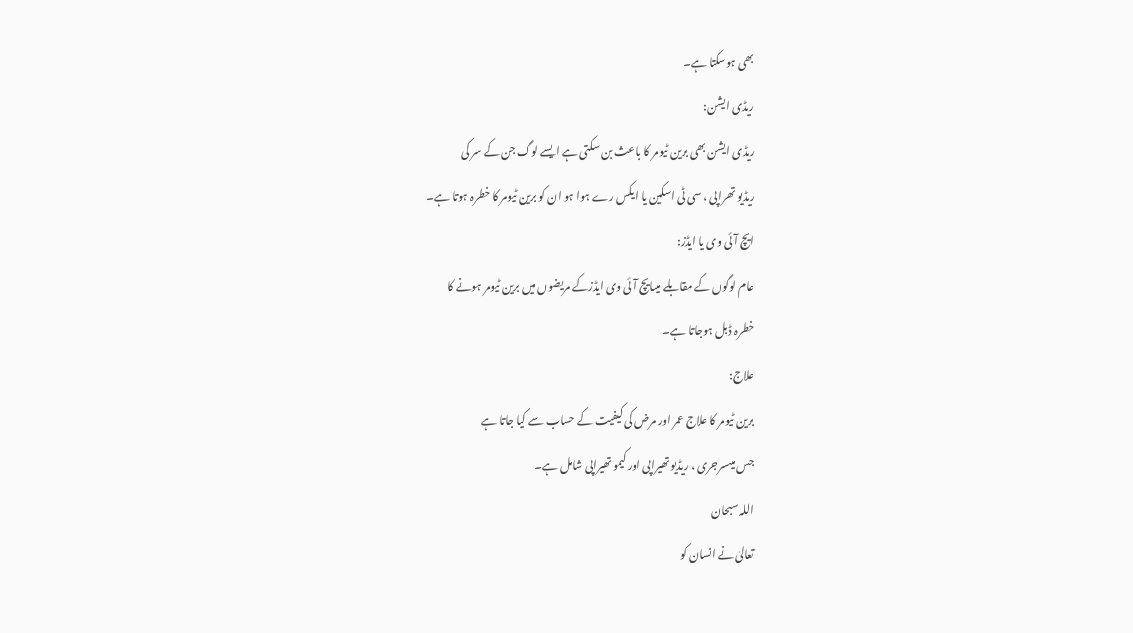بھی ہوسکتا ہے۔
ریڈی ایشن:
ریڈی ایشن بھی برین ٹیومر کا باعث بن سکتی ہے ایسے لوگ جن کے سر کی
ریڈیو تھراپی ، سی ٹی اسکین یا ایکس رے ہوا ہو ان کو برین ٹیومر کا خطرہ ہوتا ہے۔
ایچ آئی وی یا ایڈز:
عام لوگوں کے مقابلے میںایچ آئی وی ایڈزکے مریضوں میں برین ٹیومر ہونے کا
خطرہ ڈبل ہوجاتا ہے۔
علاج:
برین ٹیومر کا علاج عمر اور مرض کی کیفیت کے حساب سے کیا جاتا ہے
جس میںسرجری ، ریڈیو تھیراپی اور کیمو تھیراپی شامل ہے۔
اللہ سبحان
تعالیٰ نے انسان کو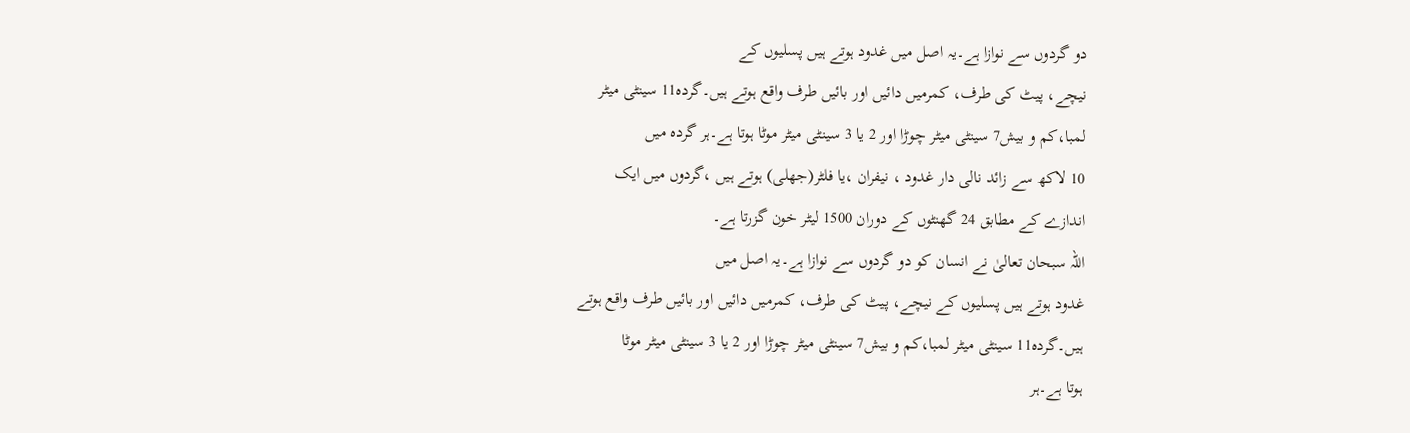دو گردوں سے نوازا ہے۔یہ اصل میں غدود ہوتے ہیں پسلیوں کے
نیچے، پیٹ کی طرف، کمرمیں دائیں اور بائیں طرف واقع ہوتے ہیں۔گردہ11 سینٹی میٹر
لمبا،کم و بیش7 سینٹی میٹر چوڑا اور 2 یا 3 سینٹی میٹر موٹا ہوتا ہے۔ہر گردہ میں
10 لاکھ سے زائد نالی دار غدود ، نیفران ،یا فلٹر(جھلی) ہوتے ہیں ،گردوں میں ایک
اندازے کے مطابق 24 گھنٹوں کے دوران 1500 لیٹر خون گزرتا ہے۔
اللہ سبحان تعالیٰ نے انسان کو دو گردوں سے نوازا ہے۔یہ اصل میں
غدود ہوتے ہیں پسلیوں کے نیچے، پیٹ کی طرف، کمرمیں دائیں اور بائیں طرف واقع ہوتے
ہیں۔گردہ11 سینٹی میٹر لمبا،کم و بیش7 سینٹی میٹر چوڑا اور 2 یا 3 سینٹی میٹر موٹا
ہوتا ہے۔ہر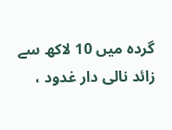گردہ میں 10 لاکھ سے زائد نالی دار غدود ،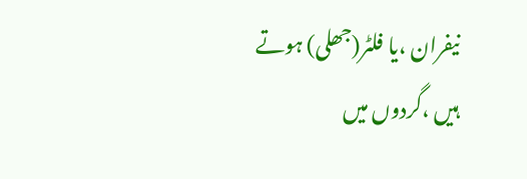نیفران ،یا فلٹر(جھلی) ہوتے
ہیں ،گردوں میں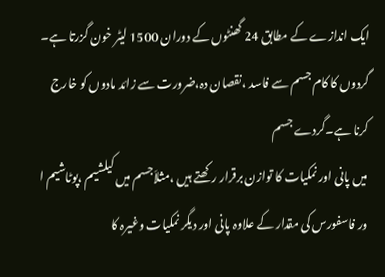ایک اندازے کے مطابق 24 گھنٹوں کے دوران 1500 لیٹر خون گزرتا ہے۔
گردوں کا کام جسم سے فاسد ،نقصان دہ،ضرورت سے زائد مادوں کو خارج کرنا ہے۔گردے جسم
میں پانی اور نمکیات کا توازن برقرار رکھتے ہیں ،مثلاَجسم میں کیلشیم ،پوٹاشیم ا
ور فاسفورس کی مقدار کے علاوہ پانی اور دیگر نمکیات وغیرہ کا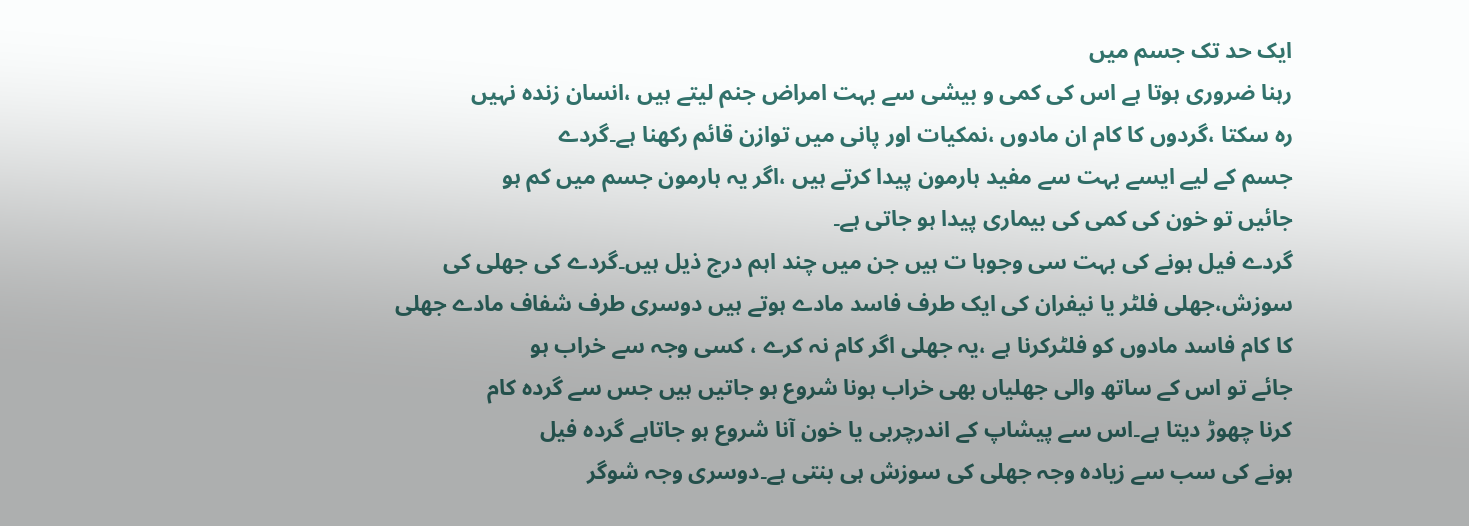ایک حد تک جسم میں
رہنا ضروری ہوتا ہے اس کی کمی و بیشی سے بہت امراض جنم لیتے ہیں ،انسان زندہ نہیں
رہ سکتا ،گردوں کا کام ان مادوں ،نمکیات اور پانی میں توازن قائم رکھنا ہے۔گردے
جسم کے لیے ایسے بہت سے مفید ہارمون پیدا کرتے ہیں ،اگر یہ ہارمون جسم میں کم ہو
جائیں تو خون کی کمی کی بیماری پیدا ہو جاتی ہے۔
گردے فیل ہونے کی بہت سی وجوہا ت ہیں جن میں چند اہم درج ذیل ہیں۔گردے کی جھلی کی
سوزش،جھلی فلٹر یا نیفران کی ایک طرف فاسد مادے ہوتے ہیں دوسری طرف شفاف مادے جھلی
کا کام فاسد مادوں کو فلٹرکرنا ہے ،یہ جھلی اگر کام نہ کرے ، کسی وجہ سے خراب ہو
جائے تو اس کے ساتھ والی جھلیاں بھی خراب ہونا شروع ہو جاتیں ہیں جس سے گردہ کام
کرنا چھوڑ دیتا ہے۔اس سے پیشاپ کے اندرچربی یا خون آنا شروع ہو جاتاہے گردہ فیل
ہونے کی سب سے زیادہ وجہ جھلی کی سوزش ہی بنتی ہے۔دوسری وجہ شوگر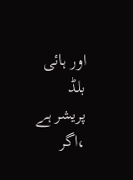اور ہائی بلڈ
پریشر ہے ،اگر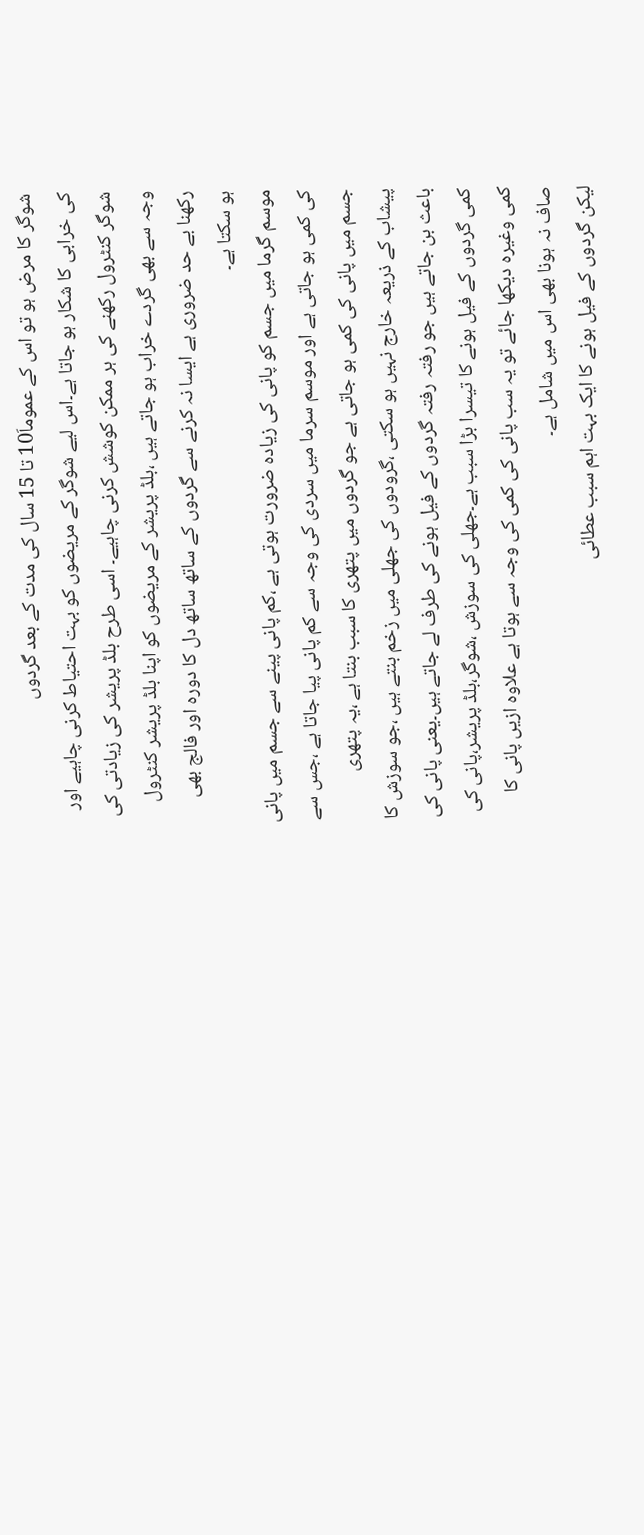شوگر کا مرض ہو تو اس کے عموماَ10 تا 15 سال کی مدت کے بعد گردوں
کی خرابی کا شکار ہو جاتا ہے۔اس لیے شوگر کے مریضوں کو بہت احتیاط کرنی چاہیے اور
شوگر کنٹرول رکھنے کی ہر ممکن کوشش کرنی چاہیے۔ اسی طرح بلڈ پریشر کی زیادتی کی
وجہ سے بھی گردے خراب ہو جاتے ہیں ،بلڈ پریشر کے مریضوں کو اپنا بلڈ پریشر کنٹرول
رکھنا بے حد ضروری ہے ایسا نہ کرنے سے گردوں کے ساتھ ساتھ دل کا دورہ اور فالج بھی
ہو سکتا ہے۔
موسم گرما میں جسم کو پانی کی زیادہ ضرورت ہوتی ہے ،کم پانی پینے سے جسم میں پانی
کی کمی ہو جاتی ہے اور موسم سرما میں سردی کی وجہ سے کم پانی پیا جاتا ہے ،جس سے
جسم میں پانی کی کمی ہو جاتی ہے جو گردوں میں پتھری کا سبب بنتا ہے ،یہ پتھری
پیشاب کے ذریعہ خارج نہیں ہو سکتی ،گرودوں کی جھلی میں زخم بنتے ہیں ،جو سوزش کا
باعث بن جاتے ہیں جو رفتہ رفتہ گردوں کے فیل ہونے کی طرف لے جاتے ہیں۔یعنی پانی کی
کمی گردوں کے فیل ہونے کا تیسرا بڑا سبب ہے۔جھلی کی سوزش ،شوگر،بلڈ پریشر،پانی کی
کمی وغیرہ دیکھا جائے تو یہ سب پانی کی کمی کی وجہ سے ہوتا ہے علاوہ ازیں پانی کا
صاف نہ ہونا بھی اس میں شامل ہے۔
لیکن گردوں کے فیل ہونے کا ایک بہت اہم سبب عطائی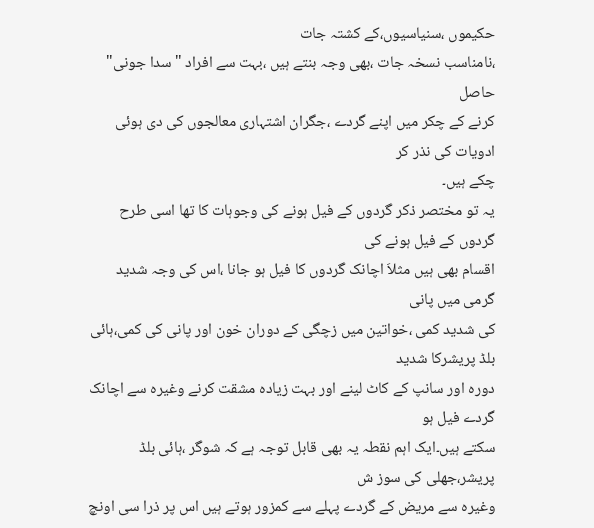حکیموں ،سنیاسیوں،کے کشتہ جات
،نامناسب نسخہ جات ،بھی وجہ بنتے ہیں ،بہت سے افراد "سدا جونی" حاصل
کرنے کے چکر میں اپنے گردے ،جگران اشتہاری معالجوں کی دی ہوئی ادویات کی نذر کر
چکے ہیں۔
یہ تو مختصر ذکر گردوں کے فیل ہونے کی وجوہات کا تھا اسی طرح گردوں کے فیل ہونے کی
اقسام بھی ہیں مثلاَ اچانک گردوں کا فیل ہو جانا ،اس کی وجہ شدید گرمی میں پانی
کی شدید کمی ،خواتین میں زچگی کے دوران خون اور پانی کی کمی،ہائی بلڈ پریشرکا شدید
دورہ اور سانپ کے کاٹ لینے اور بہت زیادہ مشقت کرنے وغیرہ سے اچانک گردے فیل ہو
سکتے ہیں۔ایک اہم نقطہ یہ بھی قابل توجہ ہے کہ شوگر ،ہائی بلڈ پریشر،جھلی کی سوز ش
وغیرہ سے مریض کے گردے پہلے سے کمزور ہوتے ہیں اس پر ذرا سی اونچ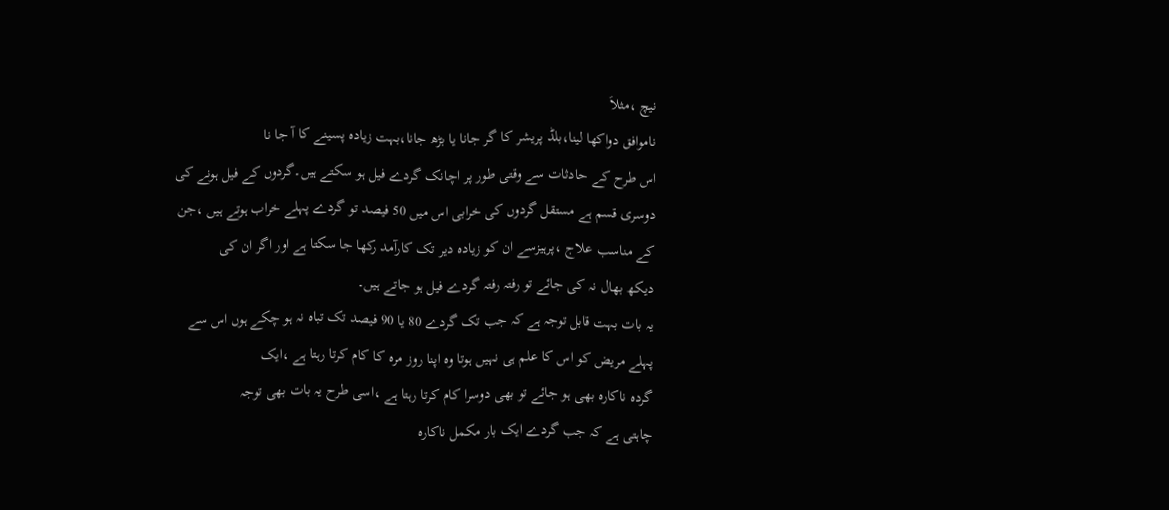نیچ ،مثلاَ
ناموافق دواکھا لینا،بلڈ پریشر کا گر جانا یا بڑھ جانا،بہت زیادہ پسینے کا آ جا نا
اس طرح کے حادثات سے وقتی طور پر اچانک گردے فیل ہو سکتے ہیں۔گردوں کے فیل ہونے کی
دوسری قسم ہے مستقل گردوں کی خرابی اس میں 50 فیصد تو گردے پہلے خراب ہوتے ہیں ،جن
کے مناسب علاج ،پرہیزسے ان کو زیادہ دیر تک کارآمد رکھا جا سکتا ہے اور اگر ان کی
دیکھ بھال نہ کی جائے تو رفتہ رفتہ گردے فیل ہو جاتے ہیں۔
یہ بات بہت قابل توجہ ہے کہ جب تک گردے 80 یا 90 فیصد تک تباہ نہ ہو چکے ہوں اس سے
پہلے مریض کو اس کا علم ہی نہیں ہوتا وہ اپنا روز مرہ کا کام کرتا رہتا ہے ،ایک
گردہ ناکارہ بھی ہو جائے تو بھی دوسرا کام کرتا رہتا ہے ،اسی طرح یہ بات بھی توجہ
چاہتی ہے کہ جب گردے ایک بار مکمل ناکارہ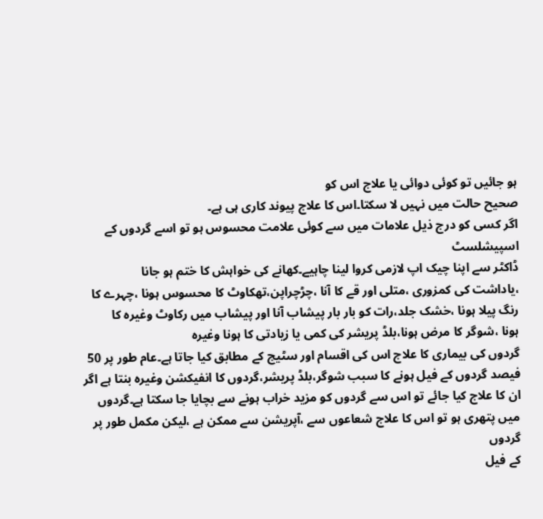ہو جائیں تو کوئی دوائی یا علاج اس کو
صحیح حالت میں نہیں لا سکتا۔اس کا علاج پیوند کاری ہی ہے۔
اگر کسی کو درج ذیل علامات میں سے کوئی علامت محسوس ہو تو اسے گردوں کے اسپیشلسٹ
ڈاکٹر سے اپنا چیک اپ لازمی کروا لینا چاہیے۔کھانے کی خواہش کا ختم ہو جانا
،یاداشت کی کمزوری ،متلی اور قے کا آنا ،چڑچراپن،تھکاوٹ کا محسوس ہونا ،چہرے کا
رنگ پیلا ہونا ،خشک جلد،رات کو بار بار پیشاب آنا اور پیشاب میں رکاوٹ وغیرہ کا
ہونا ،شوگر کا مرض ہونا،بلڈ پریشر کی کمی یا زیادتی کا ہونا وغیرہ
گردوں کی بیماری کا علاج اس کی اقسام اور سٹیج کے مطابق کیا جاتا ہے۔عام طور پر 50
فیصد گردوں کے فیل ہونے کا سبب شوگر،بلڈ پریشر،گردوں کا انفیکشن وغیرہ بنتا ہے اگر
ان کا علاج کیا جائے تو اس سے گردوں کو مزید خراب ہونے سے بچایا جا سکتا ہے۔گردوں
میں پتھری ہو تو اس کا علاج شعاعوں سے ،آپریشن سے ممکن ہے ،لیکن مکمل طور پر گردوں
کے فیل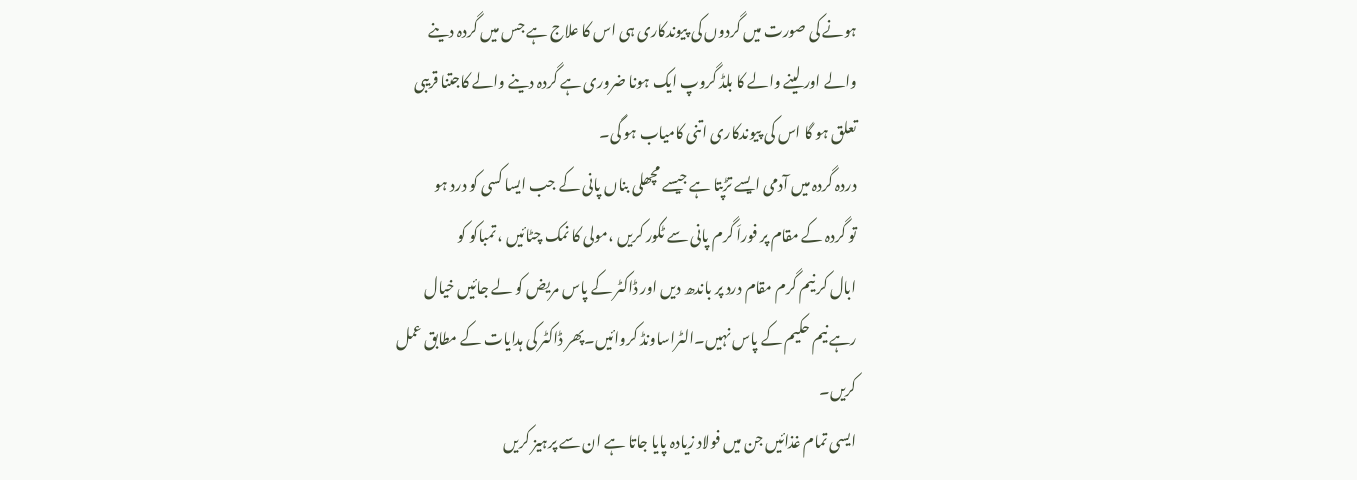ہونے کی صورت میں گردوں کی پیوندکاری ہی اس کا علاج ہے جس میں گردہ دینے
والے اور لینے والے کا بلڈ گروپ ایک ہونا ضروری ہے گردہ دینے والے کاجتنا قریبی
تعلق ہو گا اس کی پیوندکاری اتنی کامیاب ہو گی۔
دردہ گردہ میں آدمی ایسے تڑپتا ہے جیسے مچھلی بناں پانی کے جب ایسا کسی کو درد ہو
تو گردہ کے مقام پر فوراَ گرم پانی سے ٹکور کریں ،مولی کا نمک چٹائیں ، تمباکو کو
ابال کر نیم گرم مقام درد پر باندھ دیں اور ڈاکٹر کے پاس مریض کو لے جائیں خیال
رہے نیم حکیم کے پاس نہیں۔الٹراساونڈ کروائیں۔پھر ڈاکٹر کی ہدایات کے مطابق عمل
کریں۔
ایسی تمام غذائیں جن میں فولاد زیادہ پایا جاتا ہے ان سے پرہیز کریں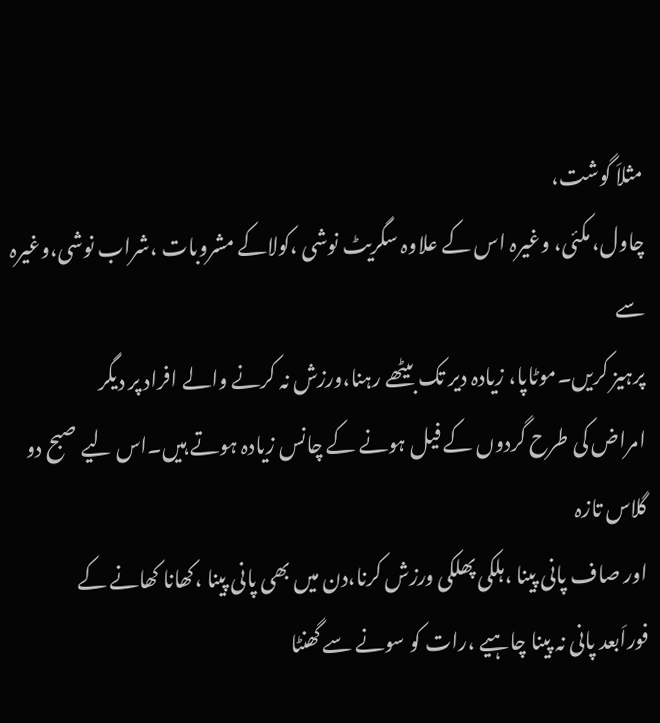مثلاَ گوشت،
چاول، مکئی، وغیرہ اس کے علاوہ سگریٹ نوشی ،کولاکے مشروبات ،شراب نوشی،وغیرہ سے
پرہیز کریں۔موٹاپا، زیادہ دیر تک بیٹھے رہنا،ورزش نہ کرنے والے افراد پر دیگر
امراض کی طرح گردوں کے فیل ہونے کے چانس زیادہ ہوتے ہیں۔اس لیے صبح دو گلاس تازہ
اور صاف پانی پینا ،ہلکی پھلکی ورزش کرنا،دن میں بھی پانی پینا ،کھانا کھانے کے
فوراَبعد پانی نہ پینا چاہیے ،رات کو سونے سے گھنٹا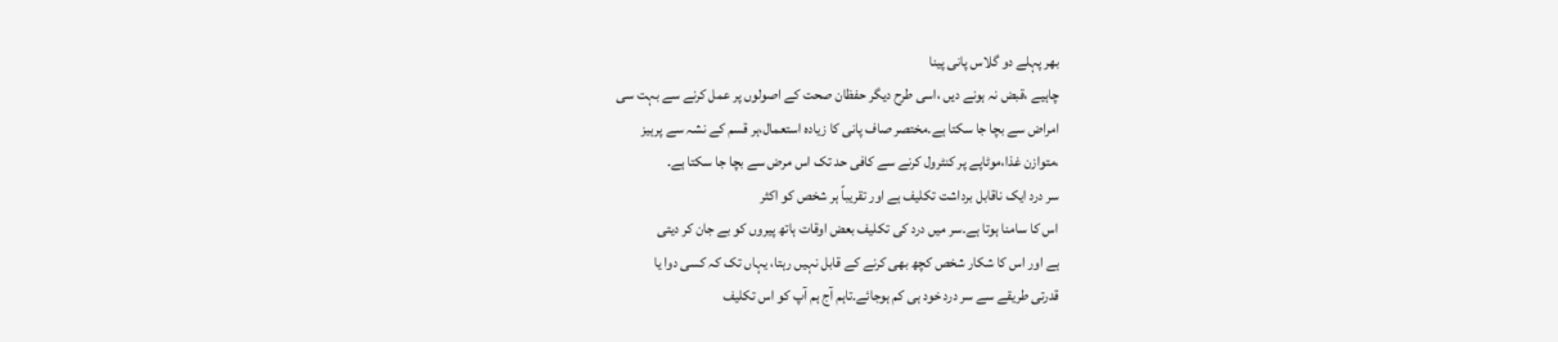بھر پہلے دو گلاس پانی پینا
چاہیے ،قبض نہ ہونے دیں ،اسی طرح دیگر حفظان صحت کے اصولوں پر عمل کرنے سے بہت سی
امراض سے بچا جا سکتا ہے۔مختصر صاف پانی کا زیادہ استعمال،ہر قسم کے نشہ سے پرہیز
،متوازن غذا،موٹاپے پر کنٹرول کرنے سے کافی حد تک اس مرض سے بچا جا سکتا ہے۔
سر درد ایک ناقابل برداشت تکلیف ہے اور تقریباً ہر شخص کو اکثر
اس کا سامنا ہوتا ہے۔سر میں درد کی تکلیف بعض اوقات ہاتھ پیروں کو بے جان کر دیتی
ہے اور اس کا شکار شخص کچھ بھی کرنے کے قابل نہیں رہتا، یہاں تک کہ کسی دوا یا
قدرتی طریقے سے سر درد خود ہی کم ہوجائے۔تاہم آج ہم آپ کو اس تکلیف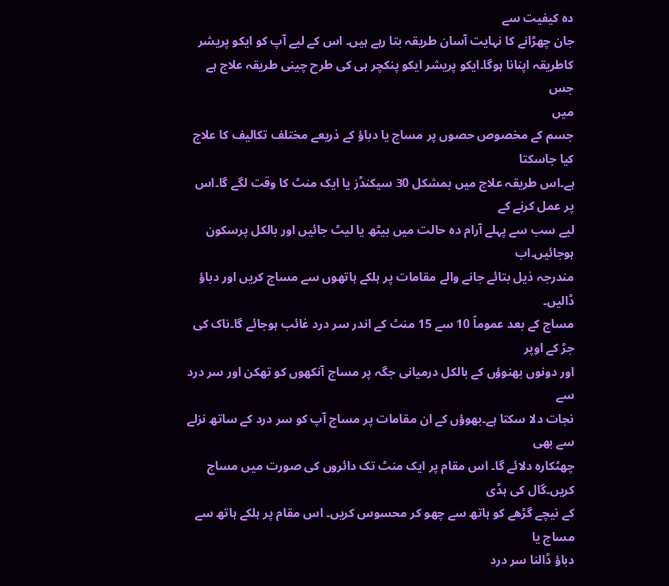دہ کیفیت سے
جان چھڑانے کا نہایت آسان طریقہ بتا رہے ہیں۔ اس کے لیے آپ کو ایکو پریشر
کاطریقہ اپنانا ہوگا۔ایکو پریشر ایکو پنکچر ہی کی طرح چینی طریقہ علاج ہے جس
میں
جسم کے مخصوص حصوں پر مساج یا دباؤ کے ذریعے مختلف تکالیف کا علاج کیا جاسکتا
ہے۔اس طریقہ علاج میں بمشکل 30 سیکنڈز یا ایک منٹ کا وقت لگے گا۔اس پر عمل کرنے کے
لیے سب سے پہلے آرام دہ حالت میں بیٹھ یا لیٹ جائیں اور بالکل پرسکون ہوجائیں۔اب
مندرجہ ذیل بتائے جانے والے مقامات پر ہلکے ہاتھوں سے مساج کریں اور دباؤ ڈالیں۔
مساج کے بعد عموماً 10 سے 15 منٹ کے اندر سر درد غائب ہوجائے گا۔ناک کی جڑ کے اوپر
اور دونوں بھنوؤں کے بالکل درمیانی جگہ پر مساج آنکھوں کو تھکن اور سر درد سے
نجات دلا سکتا ہے۔بھوؤں کے ان مقامات پر مساج آپ کو سر درد کے ساتھ نزلے سے بھی
چھٹکارہ دلائے گا۔ اس مقام پر ایک منٹ تک دائروں کی صورت میں مساج کریں۔گال کی ہڈی
کے نیچے گڑھے کو ہاتھ سے چھو کر محسوس کریں۔ اس مقام پر ہلکے ہاتھ سے مساج یا
دباؤ ڈالنا سر درد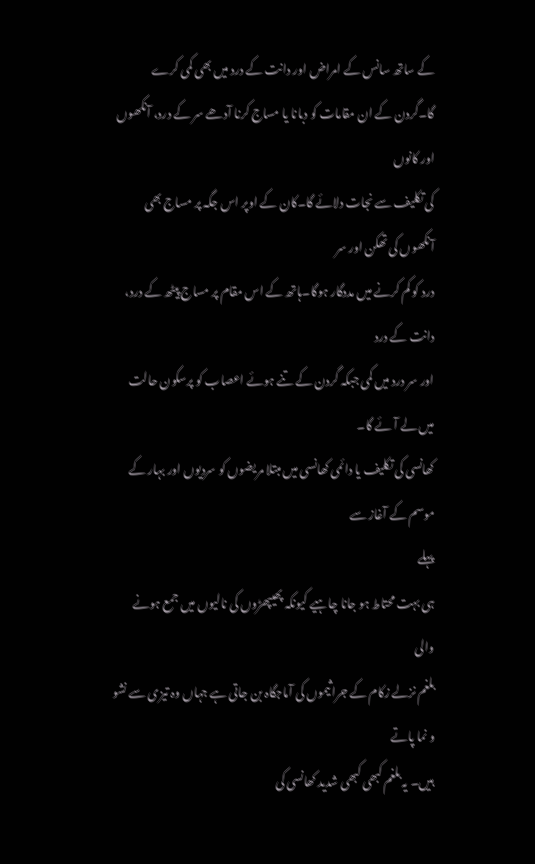کے ساتھ سانس کے امراض اور دانت کے درد میں بھی کمی کرے
گا۔گردن کے ان مقامات کو دبانا یا مساج کرنا آدھے سر کے درد، آنکھوں اور کانوں
کی تکلیف سے نجات دلائے گا۔کان کے اوپر اس جگہ پر مساج بھی آنکھوں کی تھکن اور سر
درد کو کم کرنے میں مددگار ہوگا۔ہاتھ کے اس مقام پر مساج پیٹھ کے درد، دانت کے درد
اور سر درد میں کمی جبکہ گردن کے تنے ہوئے اعصاب کو پرسکون حالت میں لے آئے گا۔
کھانسی کی تکلیف یا دائمی کھانسی میں مبتلا مریضوں کو سردیوں اور بہار کے موسم کے آغاز سے
پہلے
ہی بہت محتاط ہو جانا چاہیے کیونکہ پھیپھڑوں کی نالیوں میں جمع ہونے والی
بلغم نزلے زکام کے جراثیموں کی آماجگاہ بن جاتی ہے جہاں وہ تیزی سے نشو و نما پاتے
ہیں۔ یہ بلغم کبھی کبھی شدید کھانسی کی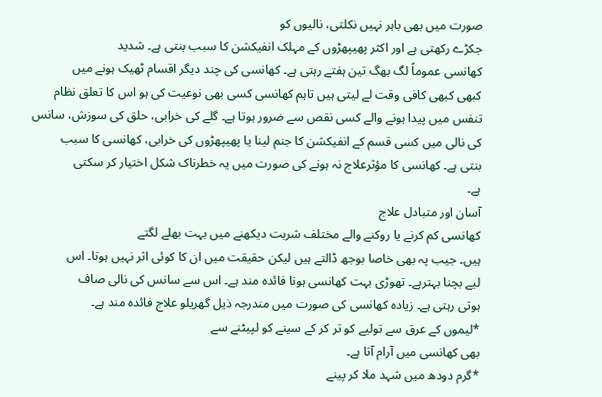صورت میں بھی باہر نہیں نکلتی، نالیوں کو
جکڑے رکھتی ہے اور اکثر پھیپھڑوں کے مہلک انفیکشن کا سبب بنتی ہے۔ شدید
کھانسی عموماً لگ بھگ تین ہفتے رہتی ہے۔ کھانسی کی چند دیگر اقسام ٹھیک ہونے میں
کبھی کبھی کافی وقت لے لیتی ہیں تاہم کھانسی کسی بھی نوعیت کی ہو اس کا تعلق نظام
تنفس میں پیدا ہونے والے کسی نقص سے ضرور ہوتا ہے۔ گلے کی خرابی، حلق کی سوزش، سانس
کی نالی میں کسی قسم کے انفیکشن کا جنم لینا یا پھیپھڑوں کی خرابی، کھانسی کا سبب
بنتی ہے۔ کھانسی کا مؤثرعلاج نہ ہونے کی صورت میں یہ خطرناک شکل اختیار کر سکتی
ہے۔
آسان اور متبادل علاج
کھانسی کم کرنے یا روکنے والے مختلف شربت دیکھنے میں بہت بھلے لگتے
ہیں۔ جیب پہ بھی خاصا بوجھ ڈالتے ہیں لیکن حقیقت میں ان کا کوئی اثر نہیں ہوتا۔ اس
لیے بچنا بہترہے۔ تھوڑی بہت کھانسی ہونا فائدہ مند ہے۔ اس سے سانس کی نالی صاف
ہوتی رہتی ہے۔ زیادہ کھانسی کی صورت میں مندرجہ ذیل گھریلو علاج فائدہ مند ہے۔
*لیموں کے عرق سے تولیے کو تر کر کے سینے کو لپیٹنے سے
بھی کھانسی میں آرام آتا ہے۔
*گرم دودھ میں شہد ملا کر پینے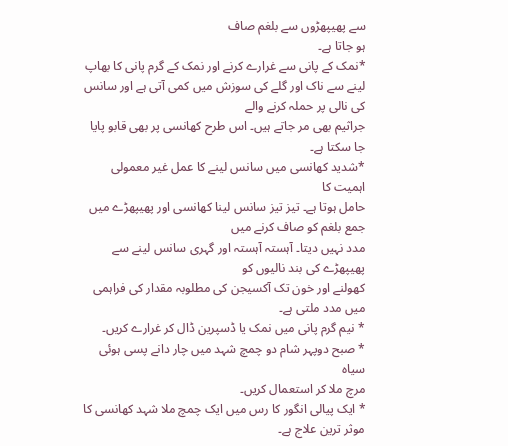سے پھیپھڑوں سے بلغم صاف
ہو جاتا ہے۔
*نمک کے پانی سے غرارے کرنے اور نمک کے گرم پانی کا بھاپ
لینے سے ناک اور گلے کی سوزش میں کمی آتی ہے اور سانس کی نالی پر حملہ کرنے والے
جراثیم بھی مر جاتے ہیں۔ اس طرح کھانسی پر بھی قابو پایا جا سکتا ہے۔
*شدید کھانسی میں سانس لینے کا عمل غیر معمولی اہمیت کا
حامل ہوتا ہے۔ تیز تیز سانس لینا کھانسی اور پھیپھڑے میں جمع بلغم کو صاف کرنے میں
مدد نہیں دیتا۔ آہستہ آہستہ اور گہری سانس لینے سے پھیپھڑے کی بند نالیوں کو
کھولنے اور خون تک آکسیجن کی مطلوبہ مقدار کی فراہمی میں مدد ملتی ہے۔
* نیم گرم پانی میں نمک یا ڈسپرین ڈال کر غرارے کریں۔
* صبح دوپہر شام دو چمچ شہد میں چار دانے پسی ہوئی سیاہ
مرچ ملا کر استعمال کریں۔
* ایک پیالی انگور کا رس میں ایک چمچ ملا شہد کھانسی کا
موثر ترین علاج ہے۔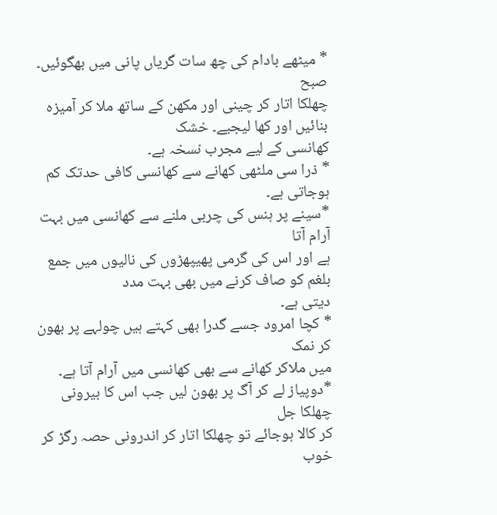* میٹھے بادام کی چھ سات گریاں پانی میں بھگوئیں۔ صبح
چھلکا اتار کر چینی اور مکھن کے ساتھ ملا کر آمیزہ بنائیں اور کھا لیجیے۔ خشک
کھانسی کے لیے مجرب نسخہ ہے۔
* ذرا سی ملٹھی کھانے سے کھانسی کافی حدتک کم ہوجاتی ہے۔
*سینے پر ہنس کی چربی ملنے سے کھانسی میں بہت آرام آتا
ہے اور اس کی گرمی پھیپھڑوں کی نالیوں میں جمع بلغم کو صاف کرنے میں بھی بہت مدد
دیتی ہے۔
* کچا امرود جسے گدرا بھی کہتے ہیں چولہے پر بھون کر نمک
میں ملاکر کھانے سے بھی کھانسی میں آرام آتا ہے۔
*دوپیاز لے کر آگ پر بھون لیں جب اس کا بیرونی چھلکا جل
کر کالا ہوجائے تو چھلکا اتار کر اندرونی حصہ رگڑ کر خوب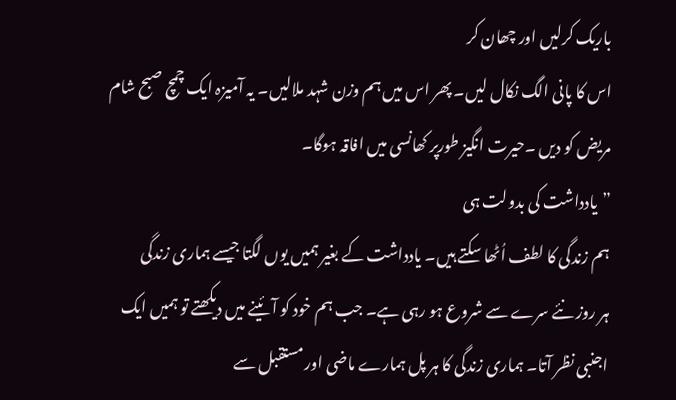باریک کرلیں اور چھان کر
اس کا پانی الگ نکال لیں۔ پھر اس میں ہم وزن شہد ملالیں۔ یہ آمیزہ ایک چمچ صبح شام
مریض کو دیں ۔حیرت انگیز طورپر کھانسی میں افاقہ ہوگا۔
”یادداشت کی بدولت ہی
ہم زندگی کا لطف اُٹھا سکتے ہیں۔ یادداشت کے بغیر ہمیں یوں لگتا جیسے ہماری زندگی
ہر روز نئے سرے سے شروع ہو رہی ہے۔ جب ہم خود کو آئینے میں دیکھتے تو ہمیں ایک
اجنبی نظر آتا۔ ہماری زندگی کا ہر پل ہمارے ماضی اور مستقبل سے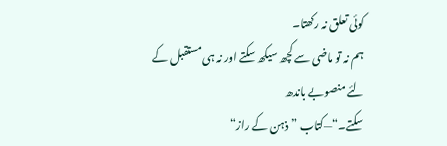کوئی تعلق نہ رکھتا۔
ہم نہ تو ماضی سے کچھ سیکھ سکتے اور نہ ہی مستقبل کے لئے منصوبے باندھ
سکتے۔“—کتاب ”ذہن کے راز“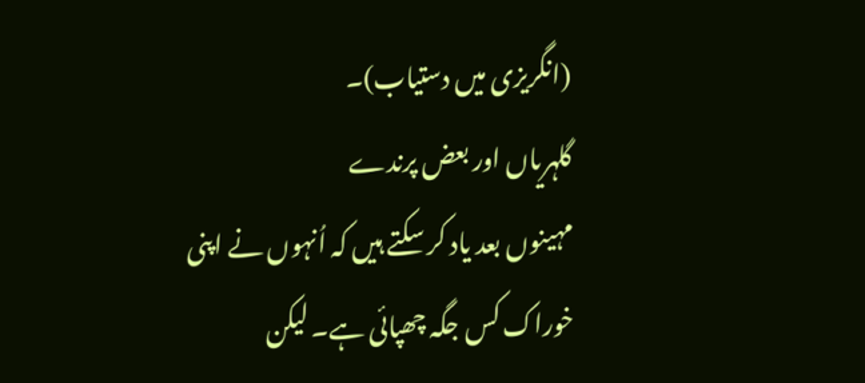(انگریزی میں دستیاب)۔
گلہریاں اور بعض پرندے
مہینوں بعد یاد کر سکتے ہیں کہ اُنہوں نے اپنی خوراک کس جگہ چھپائی ہے۔ لیکن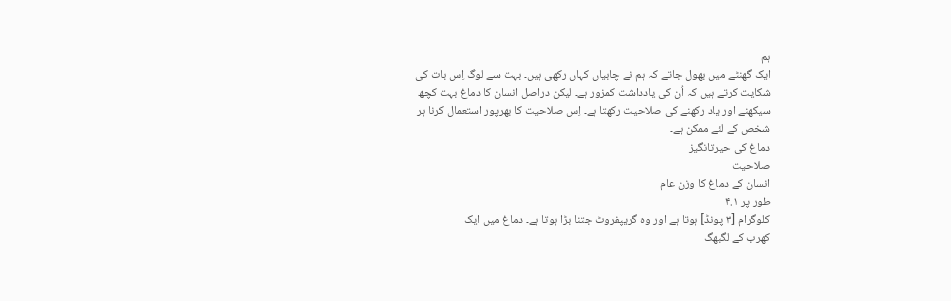ہم
ایک گھنٹے میں بھول جاتے کہ ہم نے چابیاں کہاں رکھی ہیں۔ بہت سے لوگ اِس بات کی
شکایت کرتے ہیں کہ اُن کی یادداشت کمزور ہے۔ لیکن دراصل انسان کا دماغ بہت کچھ
سیکھنے اور یاد رکھنے کی صلاحیت رکھتا ہے۔ اِس صلاحیت کا بھرپور استعمال کرنا ہر
شخص کے لئے ممکن ہے۔
دماغ کی حیرتانگیز
صلاحیت
انسان کے دماغ کا وزن عام
طور پر ۴.۱
کلوگرام [۳ پونڈ] ہوتا ہے اور وہ گریپفروٹ جتنا بڑا ہوتا ہے۔ دماغ میں ایک
کھرب کے لگبھگ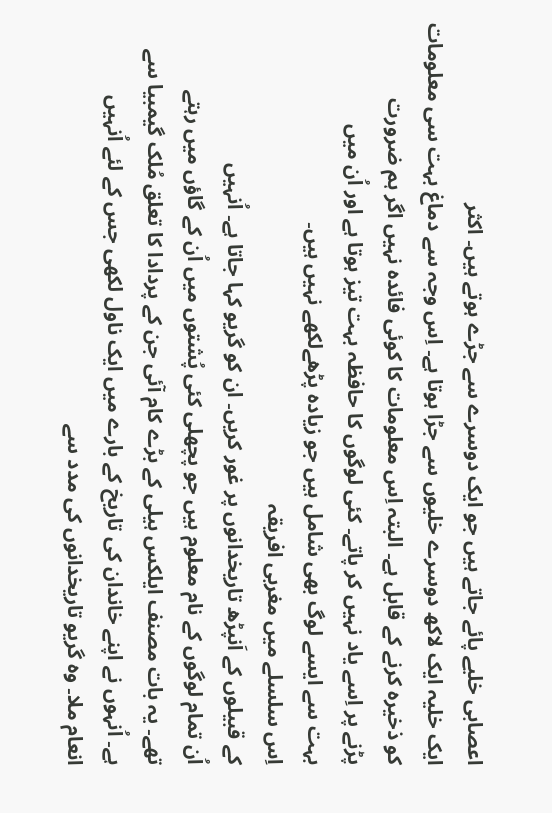اعصابی خلیے پائے جاتے ہیں جو ایک دوسرے سے جڑے ہوتے ہیں۔ اکثر
ایک خلیہ ایک لاکھ دوسرے خلیوں سے جڑا ہوتا ہے۔ اِس وجہ سے دماغ بہت سی معلومات
کو ذخیرہ کرنے کے قابل ہے۔ البتہ اِس معلومات کا کوئی فائدہ نہیں اگر ہم ضرورت
پڑنے پر اِسے یاد نہیں کر پاتے۔ کئی لوگوں کا حافظہ بہت تیز ہوتا ہے اور اُن میں
بہت سے ایسے لوگ بھی شامل ہیں جو زیادہ پڑھےلکھے نہیں ہیں۔
اِس سلسلے میں مغربی افریقہ
کے قبیلوں کے اَنپڑھ تاریخدانوں پر غور کریں۔ ان کو گریو کہا جاتا ہے۔ اُنہیں
اُن تمام لوگوں کے نام معلوم ہیں جو پچھلی کئی پُشتوں میں اُن کے گاؤں میں رہتے
تھے۔ یہ بات مصنف ایلکس ہیلی کے بڑے کام آئی جن کے پردادا کا تعلق مُلک گیمبیا سے
ہے۔ اُنہوں نے اپنے خاندان کی تاریخ کے بارے میں ایک ناول لکھی جس کے لئے اُنہیں
انعام ملا۔ وہ گریو تاریخدانوں کی مدد سے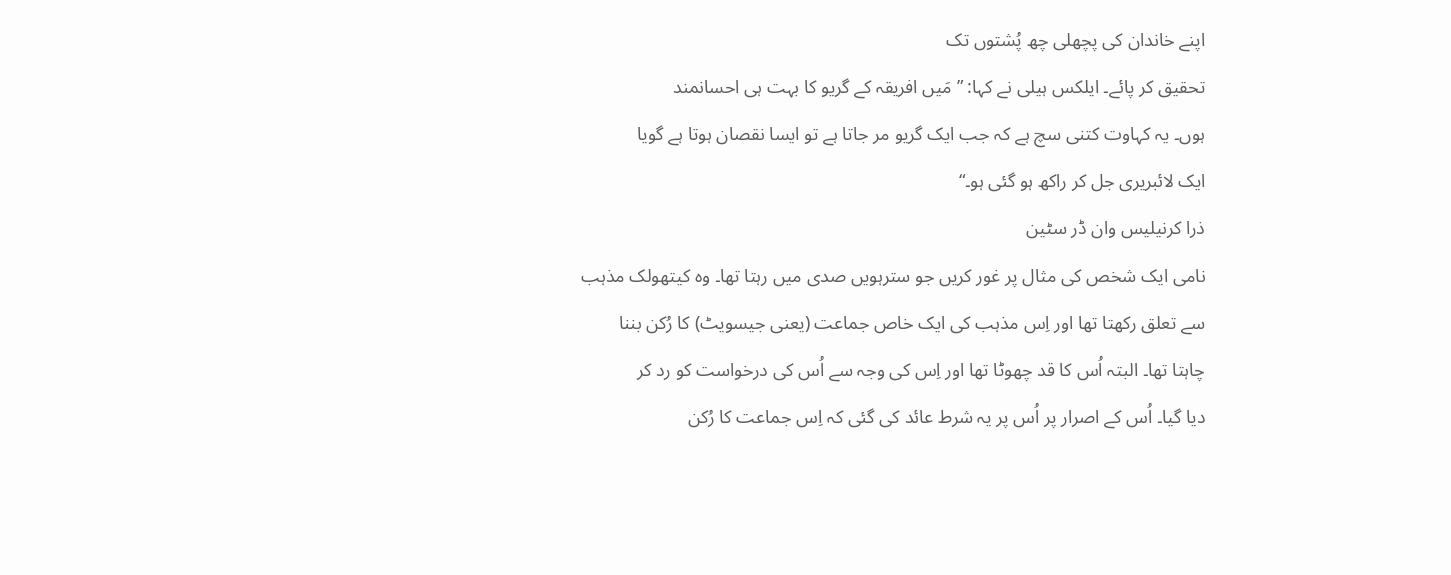اپنے خاندان کی پچھلی چھ پُشتوں تک
تحقیق کر پائے۔ ایلکس ہیلی نے کہا: ”مَیں افریقہ کے گریو کا بہت ہی احسانمند
ہوں۔ یہ کہاوت کتنی سچ ہے کہ جب ایک گریو مر جاتا ہے تو ایسا نقصان ہوتا ہے گویا
ایک لائبریری جل کر راکھ ہو گئی ہو۔“
ذرا کرنیلیس وان ڈر سٹین
نامی ایک شخص کی مثال پر غور کریں جو سترہویں صدی میں رہتا تھا۔ وہ کیتھولک مذہب
سے تعلق رکھتا تھا اور اِس مذہب کی ایک خاص جماعت (یعنی جیسویٹ) کا رُکن بننا
چاہتا تھا۔ البتہ اُس کا قد چھوٹا تھا اور اِس کی وجہ سے اُس کی درخواست کو رد کر
دیا گیا۔ اُس کے اصرار پر اُس پر یہ شرط عائد کی گئی کہ اِس جماعت کا رُکن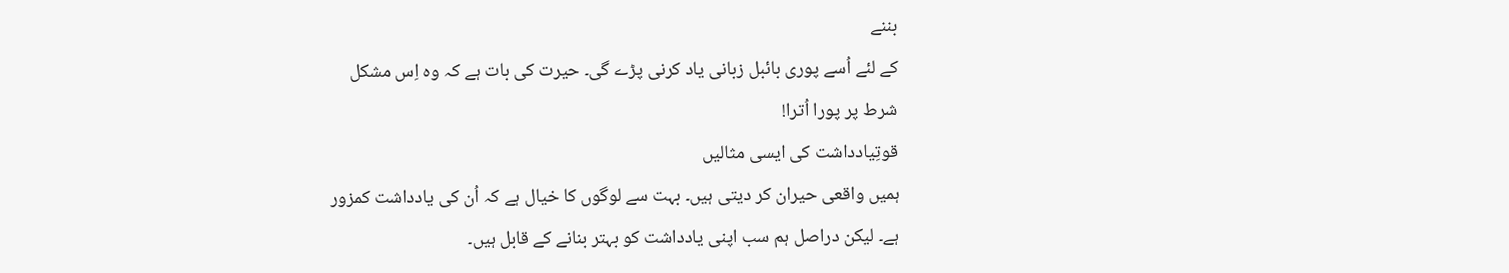بننے
کے لئے اُسے پوری بائبل زبانی یاد کرنی پڑے گی۔ حیرت کی بات ہے کہ وہ اِس مشکل
شرط پر پورا اُترا!
قوتِیادداشت کی ایسی مثالیں
ہمیں واقعی حیران کر دیتی ہیں۔ بہت سے لوگوں کا خیال ہے کہ اُن کی یادداشت کمزور
ہے۔ لیکن دراصل ہم سب اپنی یادداشت کو بہتر بنانے کے قابل ہیں۔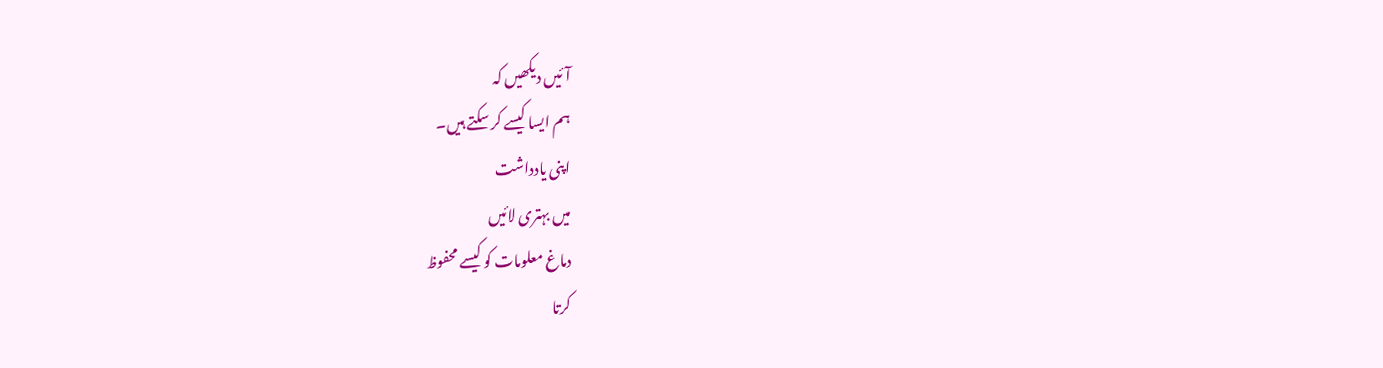آئیں دیکھیں کہ
ہم ایسا کیسے کر سکتے ہیں۔
اپنی یادداشت
میں بہتری لائیں
دماغ معلومات کو کیسے محفوظ
کرتا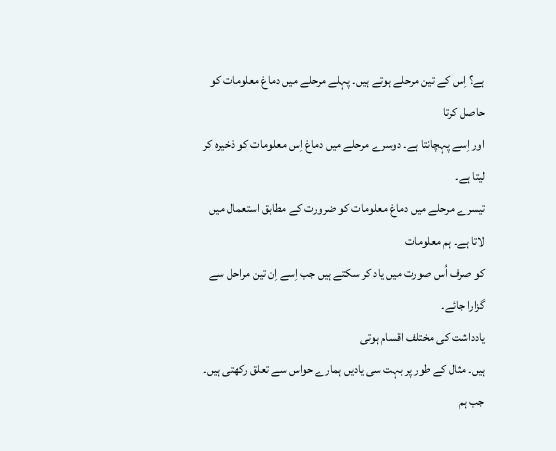ہے؟ اِس کے تین مرحلے ہوتے ہیں۔ پہلے مرحلے میں دماغ معلومات کو حاصل کرتا
اور اِسے پہچانتا ہے۔ دوسرے مرحلے میں دماغ اِس معلومات کو ذخیرہ کر لیتا ہے۔
تیسرے مرحلے میں دماغ معلومات کو ضرورت کے مطابق استعمال میں لاتا ہے۔ ہم معلومات
کو صرف اُس صورت میں یاد کر سکتے ہیں جب اِسے اِن تین مراحل سے گزارا جائے۔
یادداشت کی مختلف اقسام ہوتی
ہیں۔ مثال کے طور پر بہت سی یادیں ہمارے حواس سے تعلق رکھتی ہیں۔ جب ہم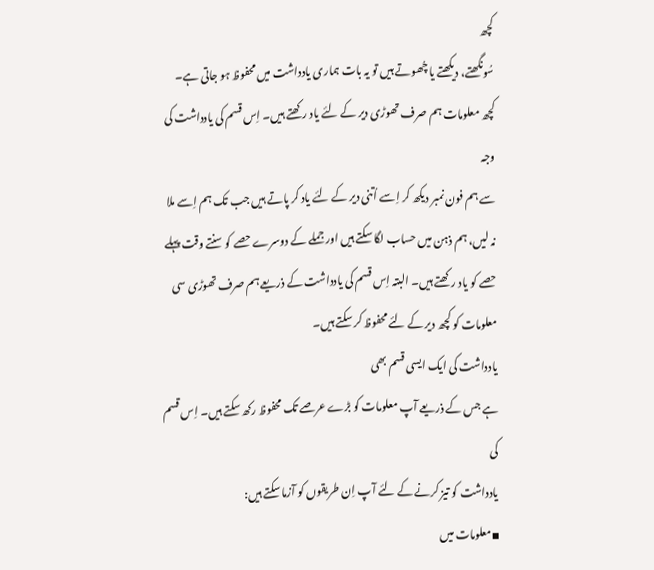کچھ
سُونگھتے، دیکھتے یا چُھوتے ہیں تو یہ بات ہماری یادداشت میں محفوظ ہو جاتی ہے۔
کچھ معلومات ہم صرف تھوڑی دیر کے لئے یاد رکھتے ہیں۔ اِس قسم کی یادداشت کی وجہ
سے ہم فون نمبر دیکھ کر اِسے اُتنی دیر کے لئے یاد کر پاتے ہیں جب تک ہم اِسے ملا
نہ لیں، ہم ذہن میں حساب لگا سکتے ہیں اور جملے کے دوسرے حصے کو سنتے وقت پہلے
حصے کو یاد رکھتے ہیں۔ البتہ اِس قسم کی یادداشت کے ذریعے ہم صرف تھوڑی سی
معلومات کو کچھ دیر کے لئے محفوظ کر سکتے ہیں۔
یادداشت کی ایک ایسی قسم بھی
ہے جس کے ذریعے آپ معلومات کو بڑے عرصے تک محفوظ رکھ سکتے ہیں۔ اِس قسم کی
یادداشت کو تیز کرنے کے لئے آپ اِن طریقوں کو آزما سکتے ہیں:
▪معلومات میں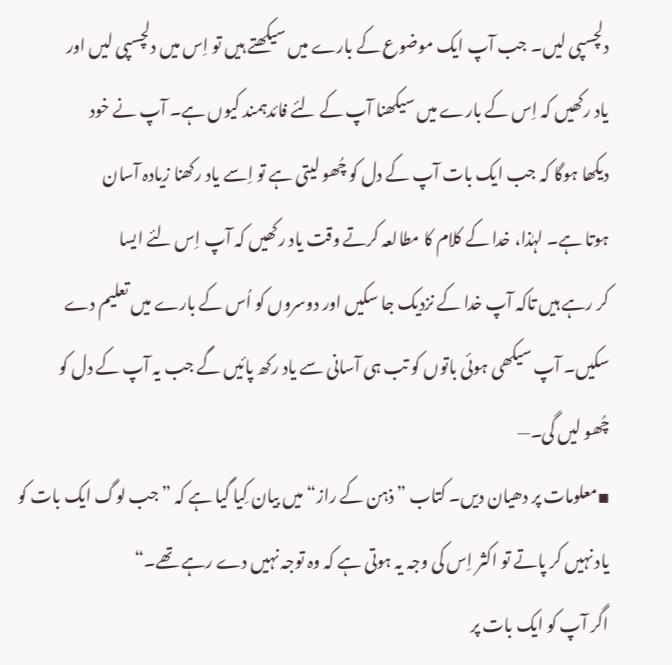دلچسپی لیں۔ جب آپ ایک موضوع کے بارے میں سیکھتے ہیں تو اِس میں دلچسپی لیں اور
یاد رکھیں کہ اِس کے بارے میں سیکھنا آپ کے لئے فائدہمند کیوں ہے۔ آپ نے خود
دیکھا ہوگا کہ جب ایک بات آپ کے دل کو چُھو لیتی ہے تو اِسے یاد رکھنا زیادہ آسان
ہوتا ہے۔ لہٰذا، خدا کے کلام کا مطالعہ کرتے وقت یاد رکھیں کہ آپ اِس لئے ایسا
کر رہے ہیں تاکہ آپ خدا کے نزدیک جا سکیں اور دوسروں کو اُس کے بارے میں تعلیم دے
سکیں۔ آپ سیکھی ہوئی باتوں کو تب ہی آسانی سے یاد رکھ پائیں گے جب یہ آپ کے دل کو
چُھو لیں گی۔—
▪معلومات پر دھیان دیں۔ کتاب ”ذہن کے راز“ میں بیان کِیا گیا ہے کہ ”جب لوگ ایک بات کو
یاد نہیں کر پاتے تو اکثر اِس کی وجہ یہ ہوتی ہے کہ وہ توجہ نہیں دے رہے تھے۔“
اگر آپ کو ایک بات پر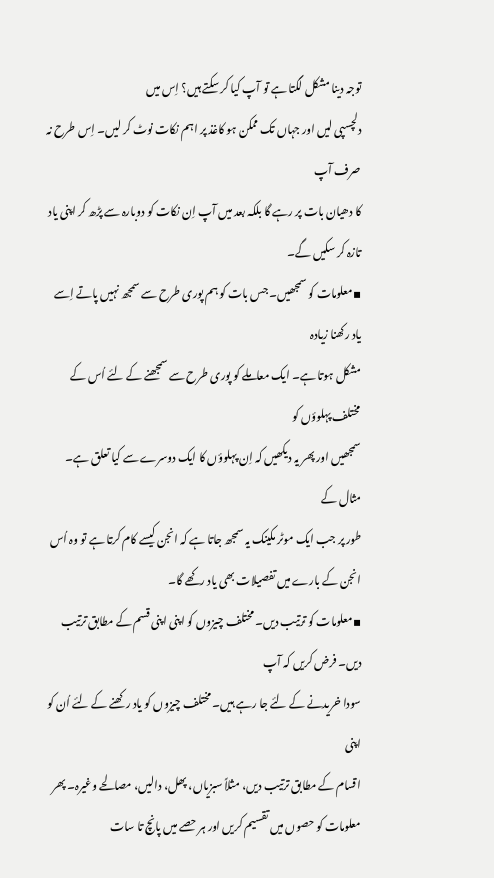توجہ دینا مشکل لگتا ہے تو آپ کیا کر سکتے ہیں؟ اِس میں
دلچسپی لیں اور جہاں تک ممکن ہو کاغذ پر اہم نکات نوٹ کر لیں۔ اِس طرح نہ صرف آپ
کا دھیان بات پر رہے گا بلکہ بعد میں آپ اِن نکات کو دوبارہ سے پڑھ کر اپنی یاد
تازہ کر سکیں گے۔
▪معلومات کو سمجھیں۔ جس بات کو ہم پوری طرح سے سمجھ نہیں پاتے اِسے یاد رکھنا زیادہ
مشکل ہوتا ہے۔ ایک معاملے کو پوری طرح سے سمجھنے کے لئے اُس کے مختلف پہلوؤں کو
سمجھیں اور پھر یہ دیکھیں کہ اِن پہلوؤں کا ایک دوسرے سے کیا تعلق ہے۔ مثال کے
طور پر جب ایک موٹر مکینک یہ سمجھ جاتا ہے کہ انجن کیسے کام کرتا ہے تو وہ اُس
انجن کے بارے میں تفصیلات بھی یاد رکھے گا۔
▪معلومات کو ترتیب دیں۔ مختلف چیزوں کو اپنی اپنی قسم کے مطابق ترتیب دیں۔ فرض کریں کہ آپ
سودا خریدنے کے لئے جا رہے ہیں۔ مختلف چیزوں کو یاد رکھنے کے لئے اُن کو اپنی
اقسام کے مطابق ترتیب دیں، مثلاً سبزیاں، پھل، دالیں، مصالحے وغیرہ۔ پھر
معلومات کو حصوں میں تقسیم کریں اور ہر حصے میں پانچ تا سات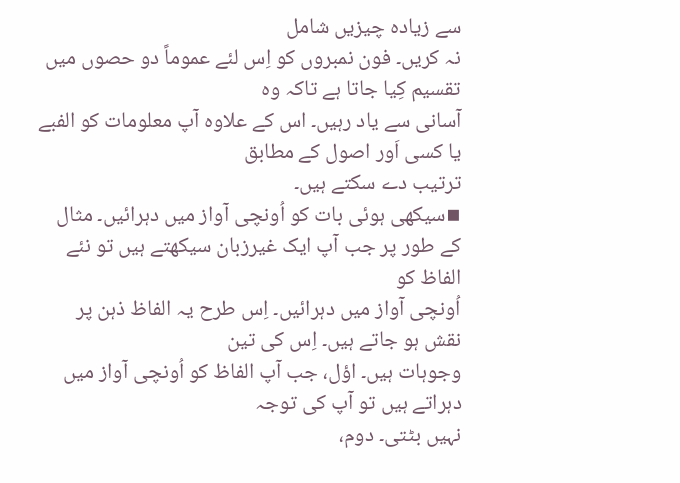سے زیادہ چیزیں شامل
نہ کریں۔ فون نمبروں کو اِس لئے عموماً دو حصوں میں تقسیم کِیا جاتا ہے تاکہ وہ
آسانی سے یاد رہیں۔ اس کے علاوہ آپ معلومات کو الفبے یا کسی اَور اصول کے مطابق
ترتیب دے سکتے ہیں۔
▪سیکھی ہوئی بات کو اُونچی آواز میں دہرائیں۔ مثال کے طور پر جب آپ ایک غیرزبان سیکھتے ہیں تو نئے الفاظ کو
اُونچی آواز میں دہرائیں۔ اِس طرح یہ الفاظ ذہن پر نقش ہو جاتے ہیں۔ اِس کی تین
وجوہات ہیں۔ اؤل، جب آپ الفاظ کو اُونچی آواز میں دہراتے ہیں تو آپ کی توجہ
نہیں بٹتی۔ دوم،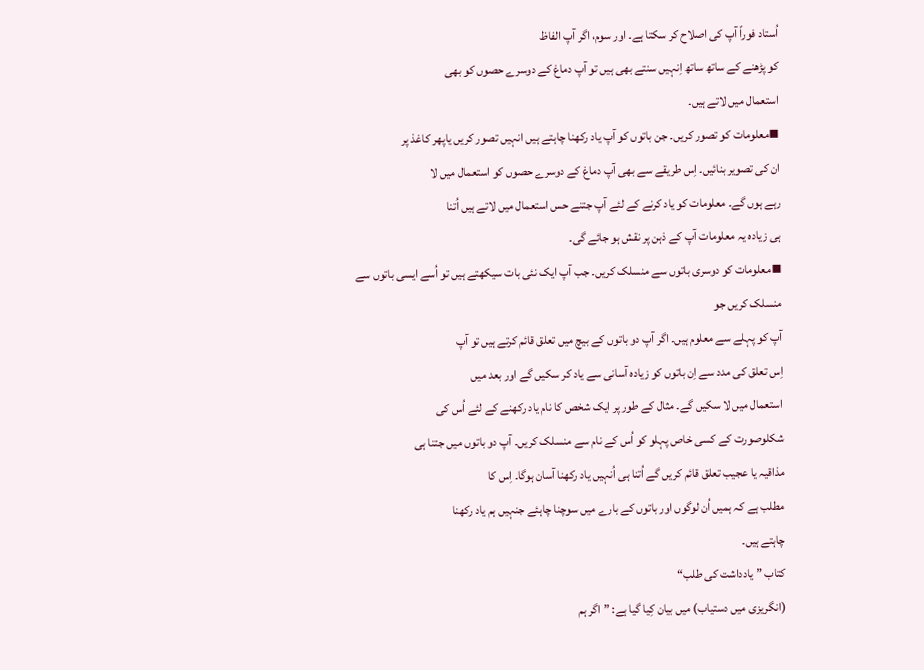اُستاد فوراً آپ کی اصلاح کر سکتا ہے۔ اور سوم، اگر آپ الفاظ
کو پڑھنے کے ساتھ ساتھ اِنہیں سنتے بھی ہیں تو آپ دماغ کے دوسرے حصوں کو بھی
استعمال میں لاتے ہیں۔
▪معلومات کو تصور کریں۔ جن باتوں کو آپ یاد رکھنا چاہتے ہیں انہیں تصور کریں یاپھر کاغذ پر
ان کی تصویر بنائیں۔ اِس طریقے سے بھی آپ دماغ کے دوسرے حصوں کو استعمال میں لا
رہے ہوں گے۔ معلومات کو یاد کرنے کے لئے آپ جتنے حس استعمال میں لاتے ہیں اُتنا
ہی زیادہ یہ معلومات آپ کے ذہن پر نقش ہو جائے گی۔
▪معلومات کو دوسری باتوں سے منسلک کریں۔ جب آپ ایک نئی بات سیکھتے ہیں تو اُسے ایسی باتوں سے منسلک کریں جو
آپ کو پہلے سے معلوم ہیں۔ اگر آپ دو باتوں کے بیچ میں تعلق قائم کرتے ہیں تو آپ
اِس تعلق کی مدد سے اِن باتوں کو زیادہ آسانی سے یاد کر سکیں گے اور بعد میں
استعمال میں لا سکیں گے۔ مثال کے طور پر ایک شخص کا نام یاد رکھنے کے لئے اُس کی
شکلوصورت کے کسی خاص پہلو کو اُس کے نام سے منسلک کریں۔ آپ دو باتوں میں جتنا ہی
مذاقیہ یا عجیب تعلق قائم کریں گے اُتنا ہی اُنہیں یاد رکھنا آسان ہوگا۔ اِس کا
مطلب ہے کہ ہمیں اُن لوگوں اور باتوں کے بارے میں سوچنا چاہئے جنہیں ہم یاد رکھنا
چاہتے ہیں۔
کتاب ”یادداشت کی طلب“
(انگریزی میں دستیاب) میں بیان کِیا گیا ہے: ”اگر ہم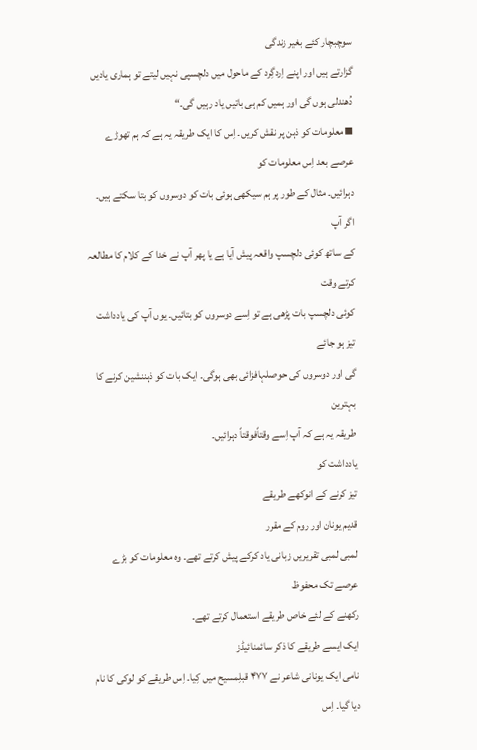سوچبچار کئے بغیر زندگی
گزارتے ہیں اور اپنے اِردگِرد کے ماحول میں دلچسپی نہیں لیتے تو ہماری یادیں
دُھندلی ہوں گی اور ہمیں کم ہی باتیں یاد رہیں گی۔“
▪معلومات کو ذہن پر نقش کریں۔ اِس کا ایک طریقہ یہ ہے کہ ہم تھوڑے عرصے بعد اِس معلومات کو
دہرائیں۔ مثال کے طور پر ہم سیکھی ہوئی بات کو دوسروں کو بتا سکتے ہیں۔ اگر آپ
کے ساتھ کوئی دلچسپ واقعہ پیش آیا ہے یا پھر آپ نے خدا کے کلام کا مطالعہ کرتے وقت
کوئی دلچسپ بات پڑھی ہے تو اِسے دوسروں کو بتائیں۔ یوں آپ کی یادداشت تیز ہو جائے
گی اور دوسروں کی حوصلہافزائی بھی ہوگی۔ ایک بات کو ذہننشین کرنے کا بہترین
طریقہ یہ ہے کہ آپ اِسے وقتاًفوقتاً دہرائیں۔
یادداشت کو
تیز کرنے کے انوکھے طریقے
قدیم یونان اور روم کے مقرر
لمبی لمبی تقریریں زبانی یاد کرکے پیش کرتے تھے۔ وہ معلومات کو بڑے عرصے تک محفوظ
رکھنے کے لئے خاص طریقے استعمال کرتے تھے۔
ایک ایسے طریقے کا ذکر سائمنائیڈز
نامی ایک یونانی شاعر نے ۴۷۷ قبلِمسیح میں کِیا۔ اِس طریقے کو لوکی کا نام دیا گیا۔ اِس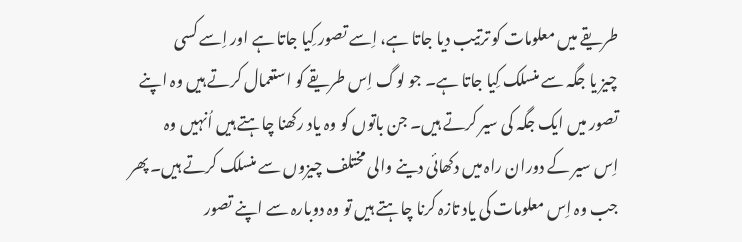طریقے میں معلومات کو ترتیب دیا جاتا ہے، اِسے تصور کِیا جاتا ہے اور اِسے کسی
چیز یا جگہ سے منسلک کِیا جاتا ہے۔ جو لوگ اِس طریقے کو استعمال کرتے ہیں وہ اپنے
تصور میں ایک جگہ کی سیر کرتے ہیں۔ جن باتوں کو وہ یاد رکھنا چاہتے ہیں اُنہیں وہ
اِس سیر کے دوران راہ میں دکھائی دینے والی مختلف چیزوں سے منسلک کرتے ہیں۔ پھر
جب وہ اِس معلومات کی یاد تازہ کرنا چاہتے ہیں تو وہ دوبارہ سے اپنے تصور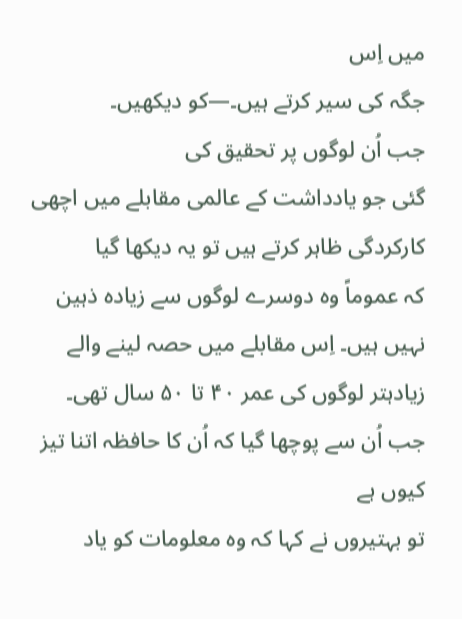میں اِس
جگہ کی سیر کرتے ہیں۔—کو دیکھیں۔
جب اُن لوگوں پر تحقیق کی
گئی جو یادداشت کے عالمی مقابلے میں اچھی کارکردگی ظاہر کرتے ہیں تو یہ دیکھا گیا
کہ عموماً وہ دوسرے لوگوں سے زیادہ ذہین نہیں ہیں۔ اِس مقابلے میں حصہ لینے والے
زیادہتر لوگوں کی عمر ۴۰ تا ۵۰ سال تھی۔ جب اُن سے پوچھا گیا کہ اُن کا حافظہ اتنا تیز کیوں ہے
تو بہتیروں نے کہا کہ وہ معلومات کو یاد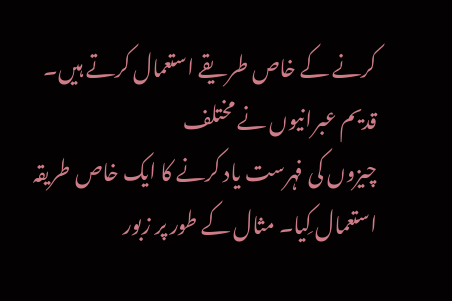کرنے کے خاص طریقے استعمال کرتے ہیں۔
قدیم عبرانیوں نے مختلف
چیزوں کی فہرست یاد کرنے کا ایک خاص طریقہ استعمال کِیا۔ مثال کے طور پر زبور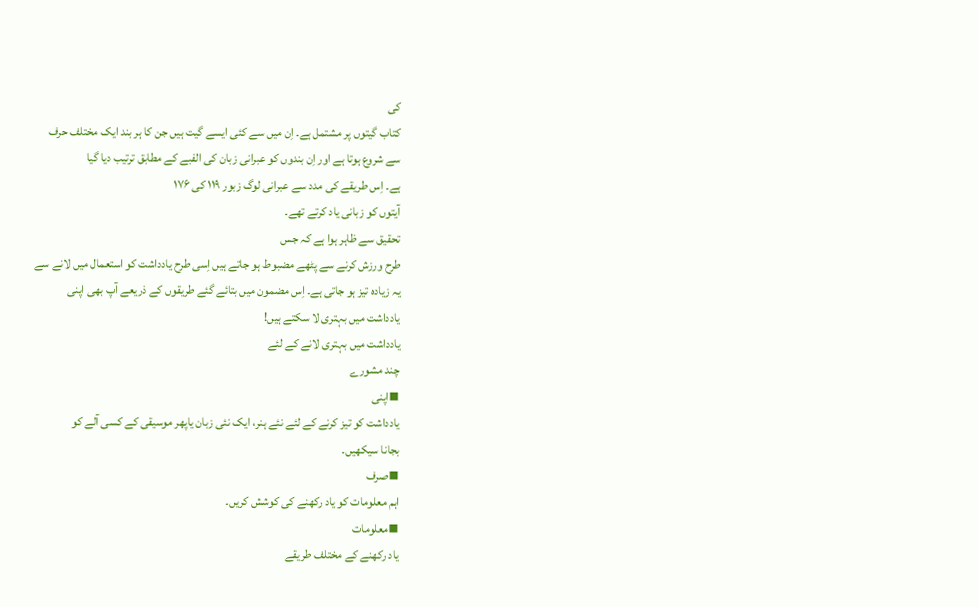کی
کتاب گیتوں پر مشتمل ہے۔ اِن میں سے کئی ایسے گیت ہیں جن کا ہر بند ایک مختلف حرف
سے شروع ہوتا ہے اور اِن بندوں کو عبرانی زبان کی الفبے کے مطابق ترتیب دیا گیا
ہے۔ اِس طریقے کی مدد سے عبرانی لوگ زبور ۱۱۹ کی ۱۷۶
آیتوں کو زبانی یاد کرتے تھے۔
تحقیق سے ظاہر ہوا ہے کہ جس
طرح ورزش کرنے سے پٹھے مضبوط ہو جاتے ہیں اِسی طرح یادداشت کو استعمال میں لانے سے
یہ زیادہ تیز ہو جاتی ہے۔ اِس مضمون میں بتائے گئے طریقوں کے ذریعے آپ بھی اپنی
یادداشت میں بہتری لا سکتے ہیں!
یادداشت میں بہتری لانے کے لئے
چند مشورے
▪اپنی
یادداشت کو تیز کرنے کے لئے نئے ہنر، ایک نئی زبان یاپھر موسیقی کے کسی آلے کو
بجانا سیکھیں۔
▪صرف
اہم معلومات کو یاد رکھنے کی کوشش کریں۔
▪معلومات
یاد رکھنے کے مختلف طریقے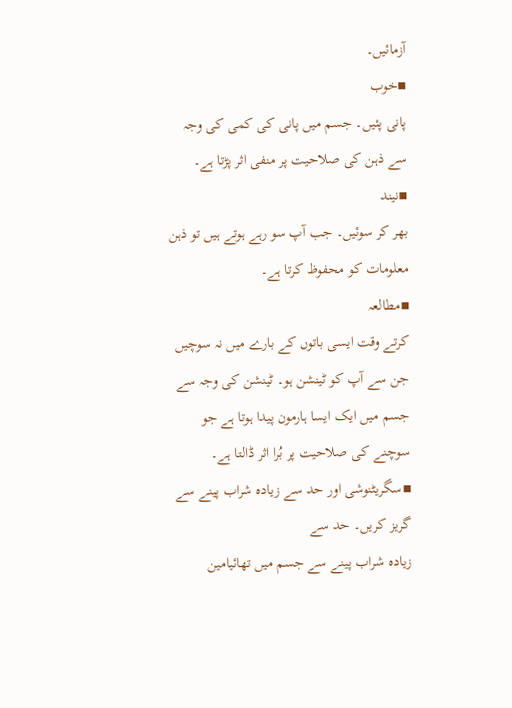آزمائیں۔
▪خوب
پانی پئیں۔ جسم میں پانی کی کمی کی وجہ سے ذہن کی صلاحیت پر منفی اثر پڑتا ہے۔
▪نیند
بھر کر سوئیں۔ جب آپ سو رہے ہوتے ہیں تو ذہن معلومات کو محفوظ کرتا ہے۔
▪مطالعہ
کرتے وقت ایسی باتوں کے بارے میں نہ سوچیں جن سے آپ کو ٹینشن ہو۔ ٹینشن کی وجہ سے
جسم میں ایک ایسا ہارمون پیدا ہوتا ہے جو سوچنے کی صلاحیت پر بُرا اثر ڈالتا ہے۔
▪سگریٹنوشی اور حد سے زیادہ شراب پینے سے گریز کریں۔ حد سے
زیادہ شراب پینے سے جسم میں تھائیامین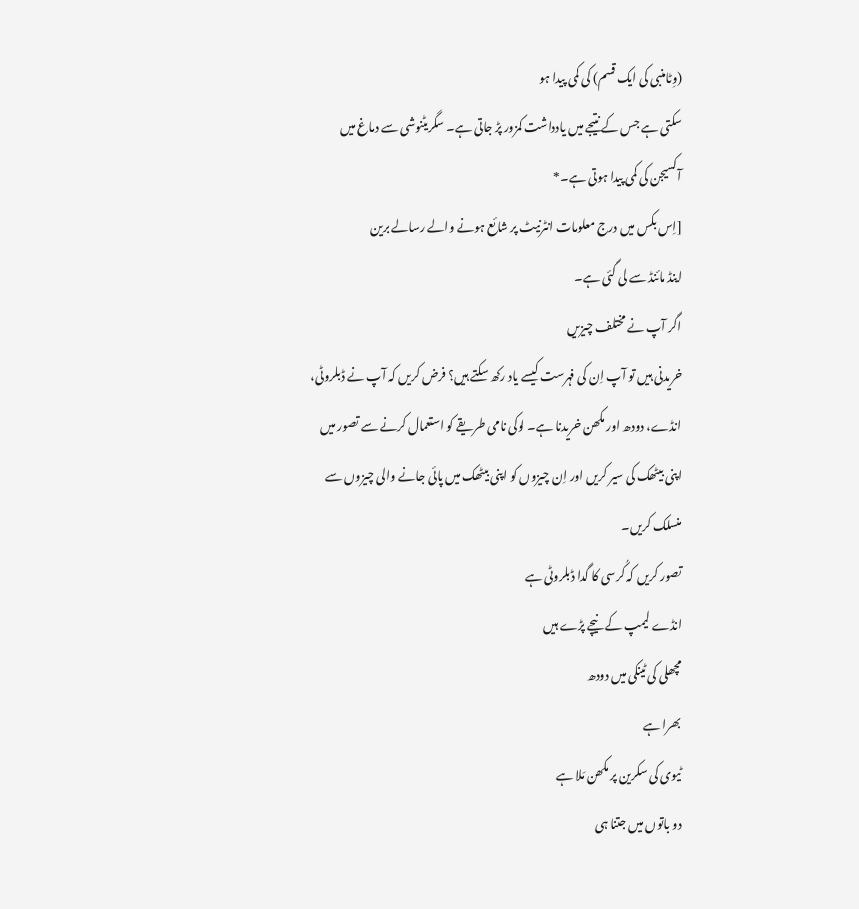(وِٹامنبی کی ایک قسم) کی کمی پیدا ہو
سکتی ہے جس کے نتیجے میں یادداشت کمزور پڑ جاتی ہے۔ سگریٹنوشی سے دماغ میں
آکسیجن کی کمی پیدا ہوتی ہے۔*
[اِس بکس میں درج معلومات انٹرنیٹ پر شائع ہونے والے رسالے برین
اینڈ مائنڈ سے لی گئی ہے۔
اگر آپ نے مختلف چیزیں
خریدنی ہیں تو آپ اِن کی فہرست کیسے یاد رکھ سکتے ہیں؟ فرض کریں کہ آپ نے ڈبلروٹی،
انڈے، دودھ اور مکھن خریدنا ہے۔ لوکی نامی طریقے کو استعمال کرنے سے تصور میں
اپنی بیٹھک کی سیر کریں اور اِن چیزوں کو اپنی بیٹھک میں پائی جانے والی چیزوں سے
منسلک کریں۔
تصور کریں کہ کُرسی کا گدا ڈبلروٹی ہے
انڈے لیمپ کے نیچے پڑے ہیں
مچھلی کی ٹینکی میں دودھ
بھرا ہے
ٹیوی کی سکرین پر مکھن مَلا ہے
دو باتوں میں جتنا ہی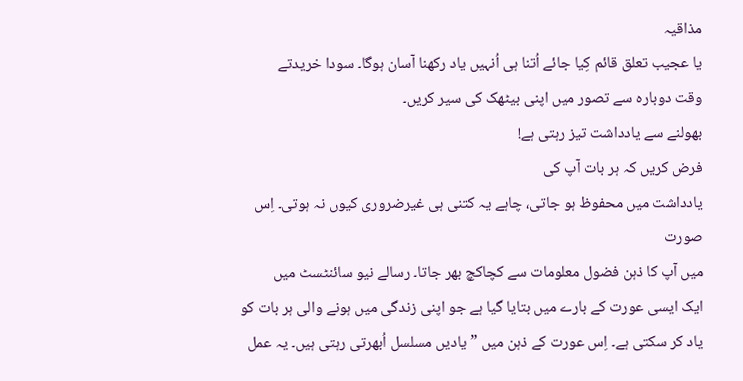مذاقیہ
یا عجیب تعلق قائم کِیا جائے اُتنا ہی اُنہیں یاد رکھنا آسان ہوگا۔ سودا خریدتے
وقت دوبارہ سے تصور میں اپنی بیٹھک کی سیر کریں۔
بھولنے سے یادداشت تیز رہتی ہے!
فرض کریں کہ ہر بات آپ کی
یادداشت میں محفوظ ہو جاتی، چاہے یہ کتنی ہی غیرضروری کیوں نہ ہوتی۔ اِس صورت
میں آپ کا ذہن فضول معلومات سے کچاکچ بھر جاتا۔ رسالے نیو سائنٹسٹ میں
ایک ایسی عورت کے بارے میں بتایا گیا ہے جو اپنی زندگی میں ہونے والی ہر بات کو
یاد کر سکتی ہے۔ اِس عورت کے ذہن میں ”یادیں مسلسل اُبھرتی رہتی ہیں۔ یہ عمل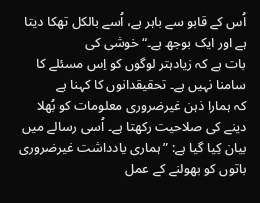اُس کے قابو سے باہر ہے، اُسے بالکل تھکا دیتا ہے اور ایک بوجھ ہے۔“ خوشی کی
بات ہے کہ زیادہتر لوگوں کو اِس مسئلے کا سامنا نہیں ہے۔ تحقیقدانوں کا کہنا ہے
کہ ہمارا ذہن غیرضروری معلومات کو بُھلا دینے کی صلاحیت رکھتا ہے۔ اُسی رسالے میں
بیان کِیا گیا ہے: ”ہماری یادداشت غیرضروری باتوں کو بھولنے کے عمل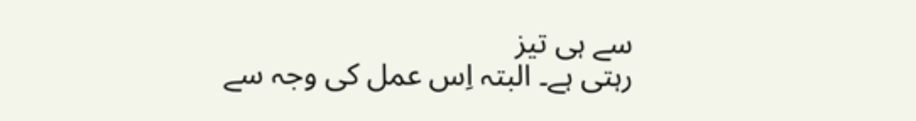سے ہی تیز
رہتی ہے۔ البتہ اِس عمل کی وجہ سے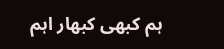ہم کبھی کبھار اہم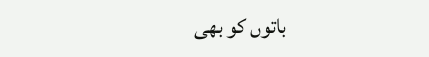باتوں کو بھی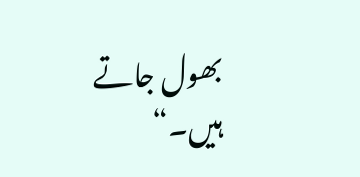بھول جاتے
ہیں۔“